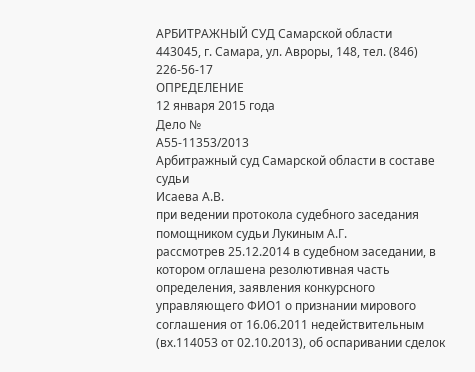АРБИТРАЖНЫЙ СУД Самарской области
443045, г. Самара, ул. Авроры, 148, тел. (846) 226-56-17
ОПРЕДЕЛЕНИЕ
12 января 2015 года
Дело №
А55-11353/2013
Арбитражный суд Самарской области в составе судьи
Исаева А.В.
при ведении протокола судебного заседания помощником судьи Лукиным А.Г.
рассмотрев 25.12.2014 в судебном заседании, в котором оглашена резолютивная часть определения, заявления конкурсного управляющего ФИО1 о признании мирового соглашения от 16.06.2011 недействительным (вх.114053 от 02.10.2013), об оспаривании сделок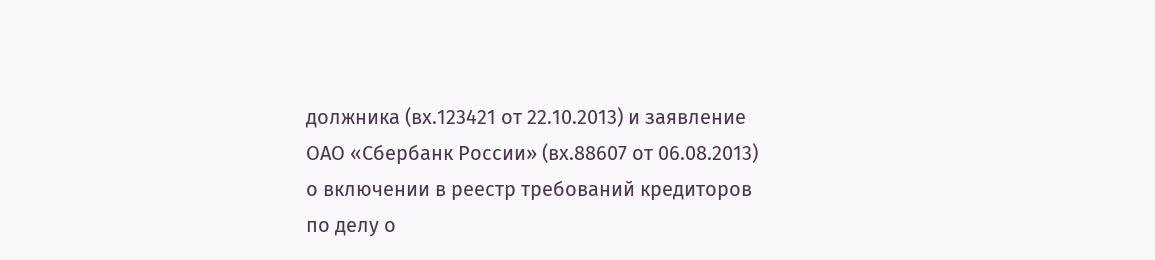должника (вх.123421 от 22.10.2013) и заявление ОАО «Сбербанк России» (вх.88607 от 06.08.2013) о включении в реестр требований кредиторов
по делу о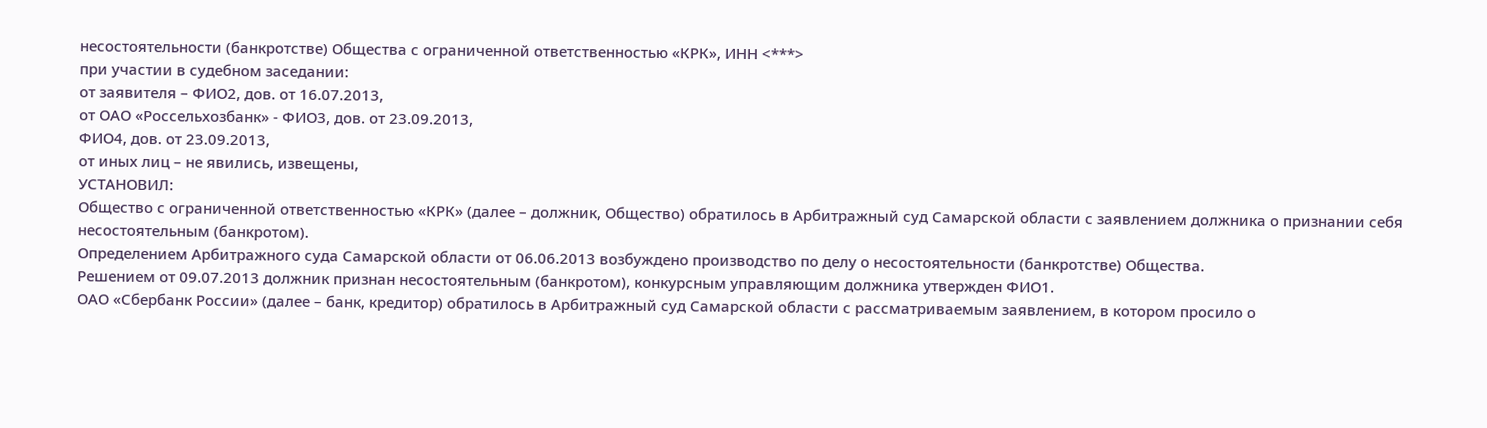несостоятельности (банкротстве) Общества с ограниченной ответственностью «КРК», ИНН <***>
при участии в судебном заседании:
от заявителя – ФИО2, дов. от 16.07.2013,
от ОАО «Россельхозбанк» - ФИО3, дов. от 23.09.2013,
ФИО4, дов. от 23.09.2013,
от иных лиц – не явились, извещены,
УСТАНОВИЛ:
Общество с ограниченной ответственностью «КРК» (далее – должник, Общество) обратилось в Арбитражный суд Самарской области с заявлением должника о признании себя несостоятельным (банкротом).
Определением Арбитражного суда Самарской области от 06.06.2013 возбуждено производство по делу о несостоятельности (банкротстве) Общества.
Решением от 09.07.2013 должник признан несостоятельным (банкротом), конкурсным управляющим должника утвержден ФИО1.
ОАО «Сбербанк России» (далее – банк, кредитор) обратилось в Арбитражный суд Самарской области с рассматриваемым заявлением, в котором просило о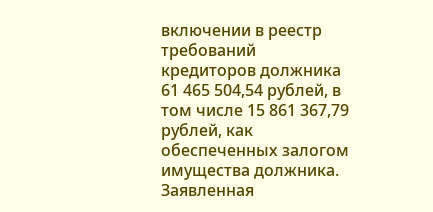включении в реестр требований кредиторов должника 61 465 504,54 рублей, в том числе 15 861 367,79 рублей, как обеспеченных залогом имущества должника.
Заявленная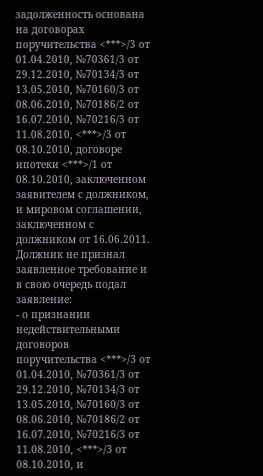задолженность основана на договорах поручительства <***>/3 от 01.04.2010, №70361/3 от 29.12.2010, №70134/3 от 13.05.2010, №70160/3 от 08.06.2010, №70186/2 от 16.07.2010, №70216/3 от 11.08.2010, <***>/3 от 08.10.2010, договоре ипотеки <***>/1 от 08.10.2010, заключенном заявителем с должником, и мировом соглашении, заключенном с должником от 16.06.2011.
Должник не признал заявленное требование и в свою очередь подал заявление:
- о признании недействительными договоров поручительства <***>/3 от 01.04.2010, №70361/3 от 29.12.2010, №70134/3 от 13.05.2010, №70160/3 от 08.06.2010, №70186/2 от 16.07.2010, №70216/3 от 11.08.2010, <***>/3 от 08.10.2010, и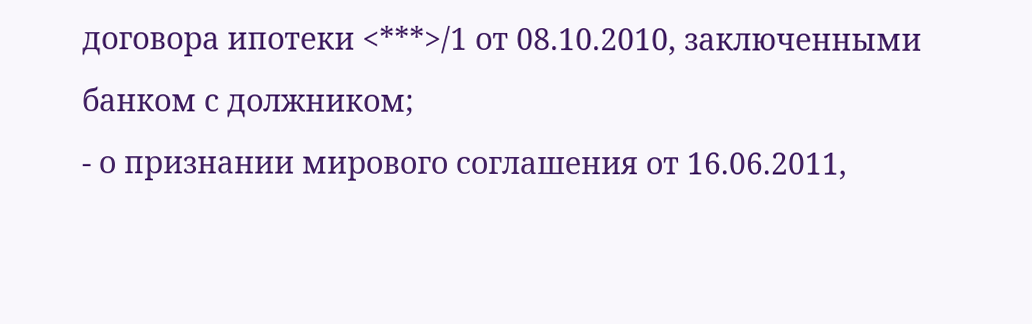договора ипотеки <***>/1 от 08.10.2010, заключенными банком с должником;
- о признании мирового соглашения от 16.06.2011,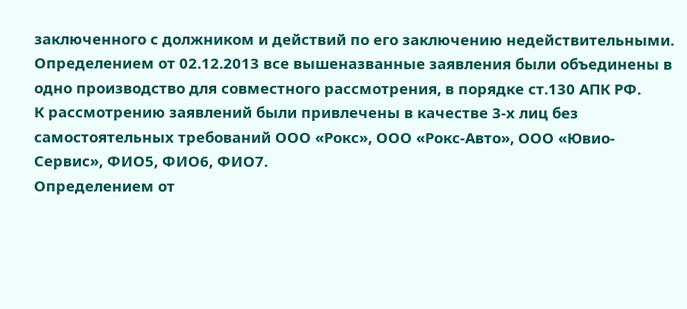заключенного с должником и действий по его заключению недействительными.
Определением от 02.12.2013 все вышеназванные заявления были объединены в одно производство для совместного рассмотрения, в порядке ст.130 АПК РФ.
К рассмотрению заявлений были привлечены в качестве 3-х лиц без самостоятельных требований ООО «Рокс», ООО «Рокс-Авто», ООО «Ювио-Сервис», ФИО5, ФИО6, ФИО7.
Определением от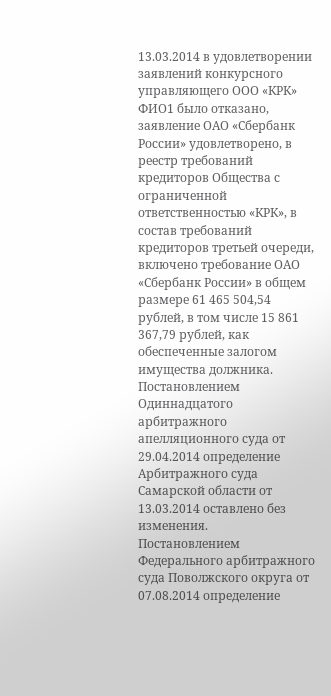13.03.2014 в удовлетворении заявлений конкурсного управляющего ООО «КРК» ФИО1 было отказано, заявление ОАО «Сбербанк России» удовлетворено, в реестр требований кредиторов Общества с ограниченной ответственностью «КРК», в состав требований кредиторов третьей очереди, включено требование ОАО «Сбербанк России» в общем размере 61 465 504,54 рублей, в том числе 15 861 367,79 рублей, как обеспеченные залогом имущества должника.
Постановлением Одиннадцатого арбитражного апелляционного суда от 29.04.2014 определение Арбитражного суда Самарской области от 13.03.2014 оставлено без изменения.
Постановлением Федерального арбитражного суда Поволжского округа от 07.08.2014 определение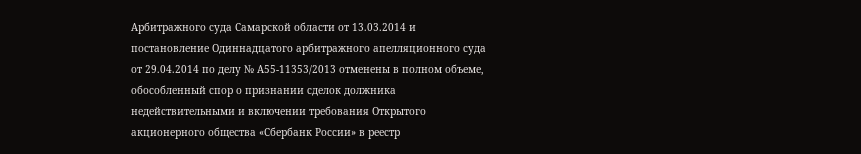Арбитражного суда Самарской области от 13.03.2014 и постановление Одиннадцатого арбитражного апелляционного суда от 29.04.2014 по делу № А55-11353/2013 отменены в полном объеме, обособленный спор о признании сделок должника недействительными и включении требования Открытого акционерного общества «Сбербанк России» в реестр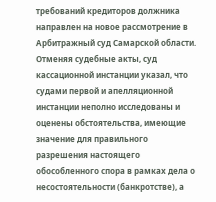требований кредиторов должника направлен на новое рассмотрение в Арбитражный суд Самарской области.
Отменяя судебные акты, суд кассационной инстанции указал, что судами первой и апелляционной инстанции неполно исследованы и оценены обстоятельства, имеющие значение для правильного разрешения настоящего обособленного спора в рамках дела о несостоятельности (банкротстве), а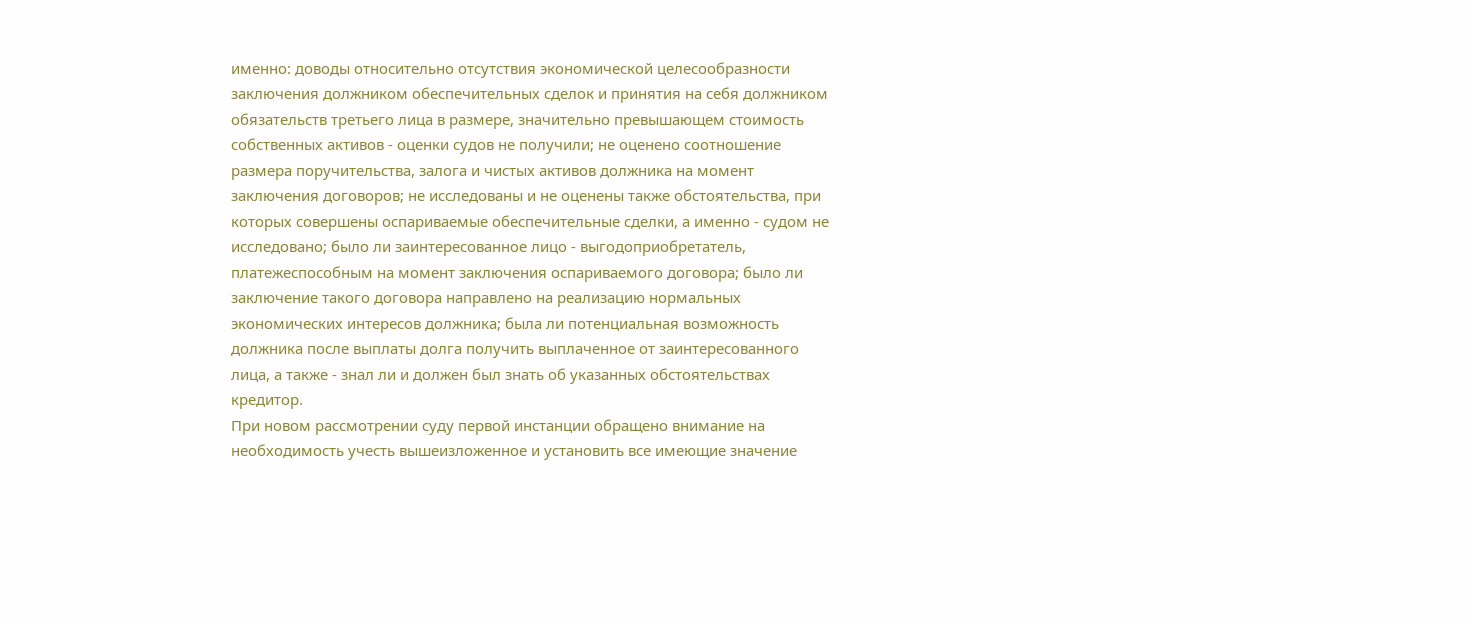именно: доводы относительно отсутствия экономической целесообразности заключения должником обеспечительных сделок и принятия на себя должником обязательств третьего лица в размере, значительно превышающем стоимость собственных активов - оценки судов не получили; не оценено соотношение размера поручительства, залога и чистых активов должника на момент заключения договоров; не исследованы и не оценены также обстоятельства, при которых совершены оспариваемые обеспечительные сделки, а именно - судом не исследовано; было ли заинтересованное лицо - выгодоприобретатель, платежеспособным на момент заключения оспариваемого договора; было ли заключение такого договора направлено на реализацию нормальных экономических интересов должника; была ли потенциальная возможность должника после выплаты долга получить выплаченное от заинтересованного лица, а также - знал ли и должен был знать об указанных обстоятельствах кредитор.
При новом рассмотрении суду первой инстанции обращено внимание на необходимость учесть вышеизложенное и установить все имеющие значение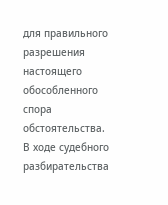для правильного разрешения настоящего обособленного спора обстоятельства.
В ходе судебного разбирательства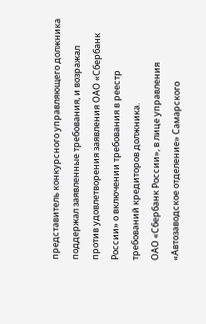представитель конкурсного управляющего должника поддержал заявленные требования, и возражал против удовлетворения заявления ОАО «Сбербанк России» о включении требования в реестр требований кредиторов должника.
ОАО «Сбербанк России», в лице управления «Автозаводское отделение» Самарского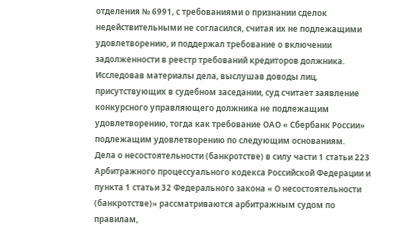отделения № 6991, с требованиями о признании сделок недействительными не согласился, считая их не подлежащими удовлетворению, и поддержал требование о включении задолженности в реестр требований кредиторов должника.
Исследовав материалы дела, выслушав доводы лиц, присутствующих в судебном заседании, суд считает заявление конкурсного управляющего должника не подлежащим удовлетворению, тогда как требование ОАО « Сбербанк России» подлежащим удовлетворению по следующим основаниям.
Дела о несостоятельности (банкротстве) в силу части 1 статьи 223 Арбитражного процессуального кодекса Российской Федерации и пункта 1 статьи 32 Федерального закона « О несостоятельности (банкротстве)» рассматриваются арбитражным судом по правилам,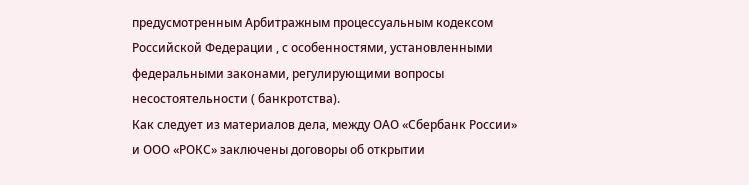предусмотренным Арбитражным процессуальным кодексом Российской Федерации , с особенностями, установленными федеральными законами, регулирующими вопросы несостоятельности ( банкротства).
Как следует из материалов дела, между ОАО «Сбербанк России» и ООО «РОКС» заключены договоры об открытии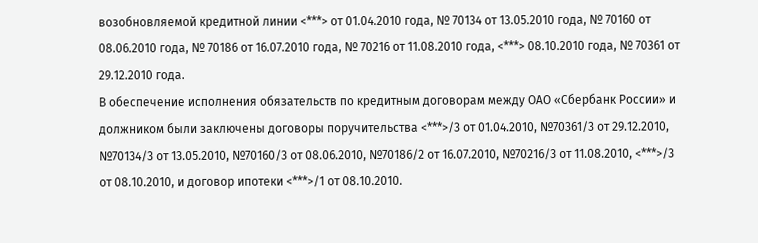возобновляемой кредитной линии <***> от 01.04.2010 года, № 70134 от 13.05.2010 года, № 70160 от 08.06.2010 года, № 70186 от 16.07.2010 года, № 70216 от 11.08.2010 года, <***> 08.10.2010 года, № 70361 от 29.12.2010 года.
В обеспечение исполнения обязательств по кредитным договорам между ОАО «Сбербанк России» и должником были заключены договоры поручительства <***>/3 от 01.04.2010, №70361/3 от 29.12.2010, №70134/3 от 13.05.2010, №70160/3 от 08.06.2010, №70186/2 от 16.07.2010, №70216/3 от 11.08.2010, <***>/3 от 08.10.2010, и договор ипотеки <***>/1 от 08.10.2010.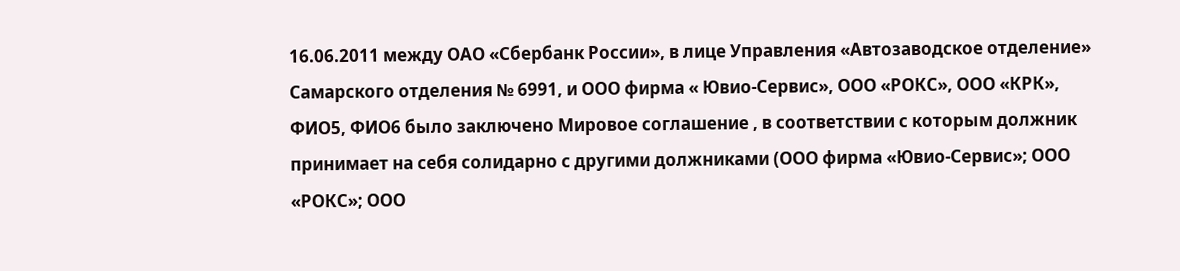16.06.2011 между ОАО «Сбербанк России», в лице Управления «Автозаводское отделение» Самарского отделения № 6991, и ООО фирма « Ювио-Сервис», ООО «РОКС», ООО «КРК», ФИО5, ФИО6 было заключено Мировое соглашение , в соответствии с которым должник принимает на себя солидарно с другими должниками (ООО фирма «Ювио-Сервис»; ООО «РОКС»; ООО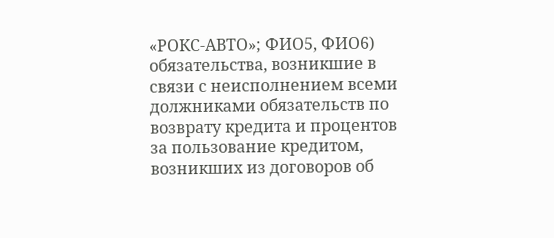«РОКС-АВТО»; ФИО5, ФИО6) обязательства, возникшие в связи с неисполнением всеми должниками обязательств по возврату кредита и процентов за пользование кредитом, возникших из договоров об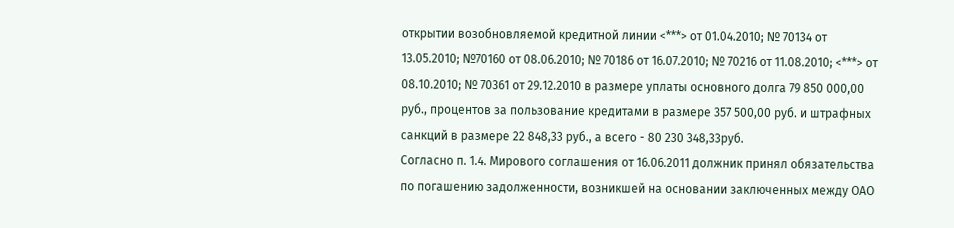открытии возобновляемой кредитной линии <***> от 01.04.2010; № 70134 от 13.05.2010; №70160 от 08.06.2010; № 70186 от 16.07.2010; № 70216 от 11.08.2010; <***> от 08.10.2010; № 70361 от 29.12.2010 в размере уплаты основного долга 79 850 000,00 руб., процентов за пользование кредитами в размере 357 500,00 руб. и штрафных санкций в размере 22 848,33 руб., а всего - 80 230 348,33руб.
Согласно п. 1.4. Мирового соглашения от 16.06.2011 должник принял обязательства по погашению задолженности, возникшей на основании заключенных между ОАО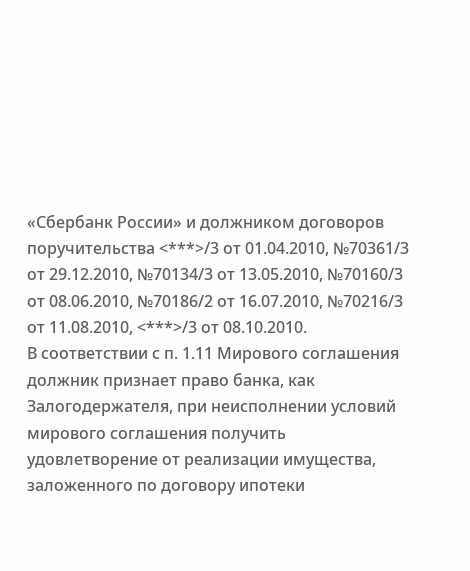«Сбербанк России» и должником договоров поручительства <***>/3 от 01.04.2010, №70361/3 от 29.12.2010, №70134/3 от 13.05.2010, №70160/3 от 08.06.2010, №70186/2 от 16.07.2010, №70216/3 от 11.08.2010, <***>/3 от 08.10.2010.
В соответствии с п. 1.11 Мирового соглашения должник признает право банка, как Залогодержателя, при неисполнении условий мирового соглашения получить удовлетворение от реализации имущества, заложенного по договору ипотеки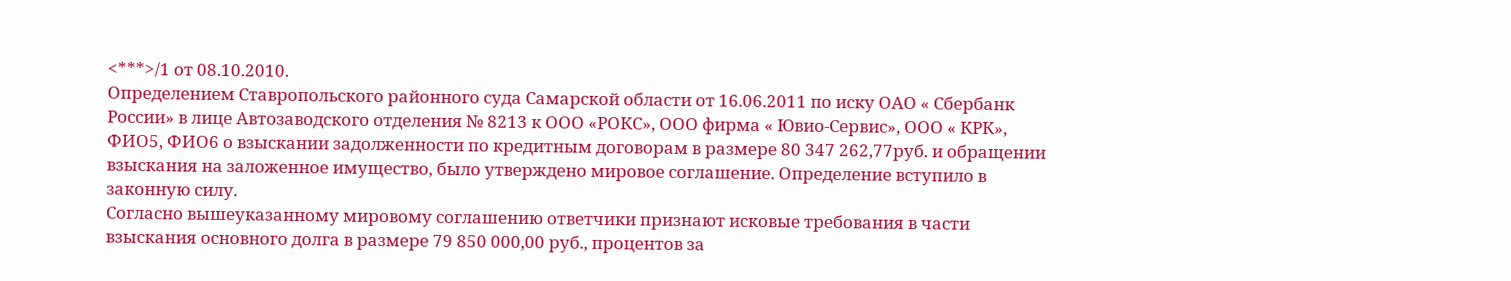<***>/1 от 08.10.2010.
Определением Ставропольского районного суда Самарской области от 16.06.2011 по иску ОАО « Сбербанк России» в лице Автозаводского отделения № 8213 к ООО «РОКС», ООО фирма « Ювио-Сервис», ООО « КРК», ФИО5, ФИО6 о взыскании задолженности по кредитным договорам в размере 80 347 262,77руб. и обращении взыскания на заложенное имущество, было утверждено мировое соглашение. Определение вступило в законную силу.
Согласно вышеуказанному мировому соглашению ответчики признают исковые требования в части взыскания основного долга в размере 79 850 000,00 руб., процентов за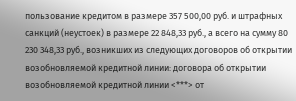пользование кредитом в размере 357 500,00 руб. и штрафных санкций (неустоек) в размере 22 848,33 руб., а всего на сумму 80 230 348,33 руб., возникших из следующих договоров об открытии возобновляемой кредитной линии: договора об открытии возобновляемой кредитной линии <***> от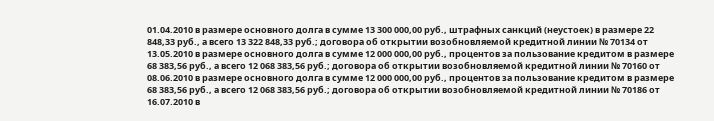01.04.2010 в размере основного долга в сумме 13 300 000,00 руб., штрафных санкций (неустоек) в размере 22 848,33 руб., а всего 13 322 848,33 руб.; договора об открытии возобновляемой кредитной линии № 70134 от 13.05.2010 в размере основного долга в сумме 12 000 000,00 руб., процентов за пользование кредитом в размере 68 383,56 руб., а всего 12 068 383,56 руб.; договора об открытии возобновляемой кредитной линии № 70160 от 08.06.2010 в размере основного долга в сумме 12 000 000,00 руб., процентов за пользование кредитом в размере 68 383,56 руб., а всего 12 068 383,56 руб.; договора об открытии возобновляемой кредитной линии № 70186 от 16.07.2010 в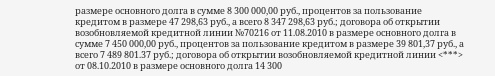размере основного долга в сумме 8 300 000,00 руб., процентов за пользование кредитом в размере 47 298,63 руб., а всего 8 347 298,63 руб.; договора об открытии возобновляемой кредитной линии №70216 от 11.08.2010 в размере основного долга в сумме 7 450 000,00 руб., процентов за пользование кредитом в размере 39 801,37 руб., а всего 7 489 801.37 руб.; договора об открытии возобновляемой кредитной линии <***> от 08.10.2010 в размере основного долга 14 300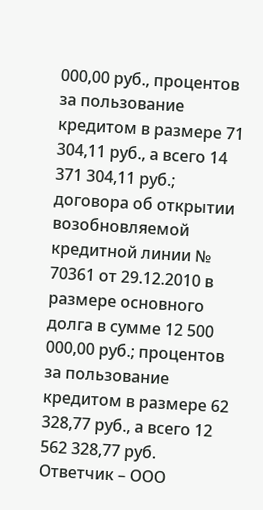000,00 руб., процентов за пользование кредитом в размере 71 304,11 руб., а всего 14 371 304,11 руб.; договора об открытии возобновляемой кредитной линии № 70361 от 29.12.2010 в размере основного долга в сумме 12 500 000,00 руб.; процентов за пользование кредитом в размере 62 328,77 руб., а всего 12 562 328,77 руб.
Ответчик – ООО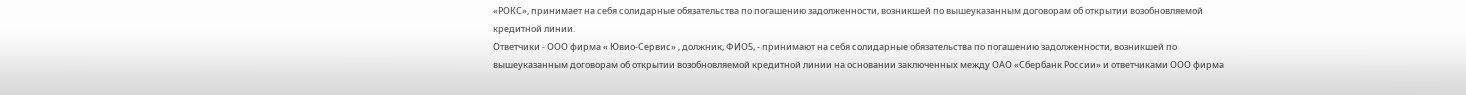«РОКС», принимает на себя солидарные обязательства по погашению задолженности, возникшей по вышеуказанным договорам об открытии возобновляемой кредитной линии.
Ответчики - ООО фирма « Ювио-Сервис» , должник, ФИО5, - принимают на себя солидарные обязательства по погашению задолженности, возникшей по вышеуказанным договорам об открытии возобновляемой кредитной линии на основании заключенных между ОАО «Сбербанк России» и ответчиками ООО фирма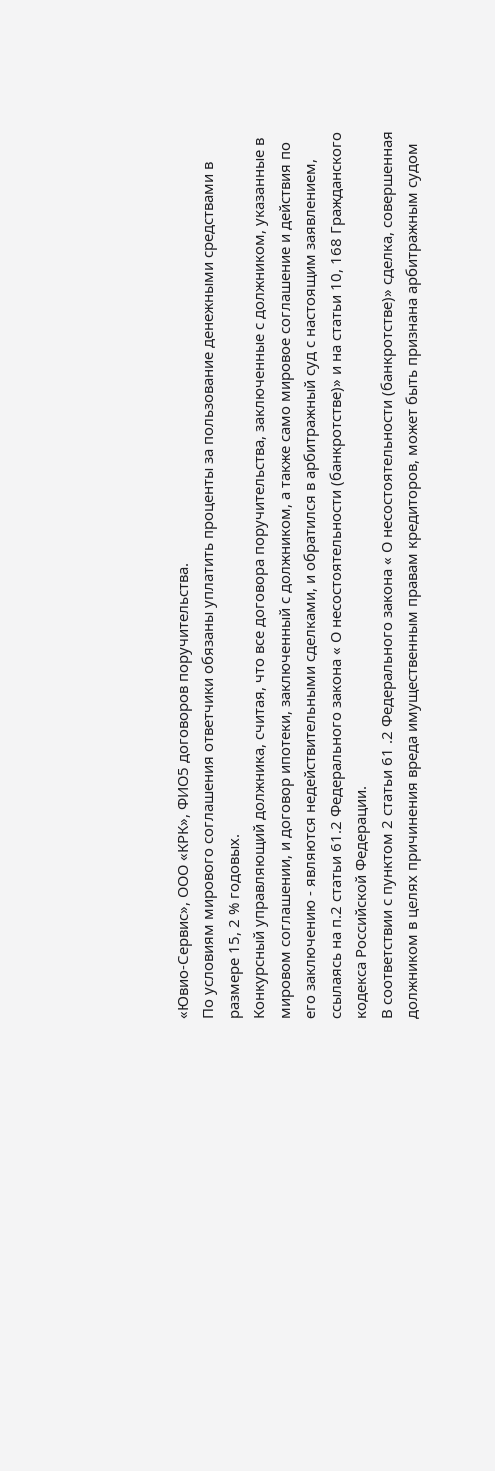«Ювио-Сервис», ООО «КРК», ФИО5 договоров поручительства.
По условиям мирового соглашения ответчики обязаны уплатить проценты за пользование денежными средствами в размере 15, 2 % годовых.
Конкурсный управляющий должника, считая, что все договора поручительства, заключенные с должником, указанные в мировом соглашении, и договор ипотеки, заключенный с должником, а также само мировое соглашение и действия по его заключению - являются недействительными сделками, и обратился в арбитражный суд с настоящим заявлением, ссылаясь на п.2 статьи 61.2 Федерального закона « О несостоятельности (банкротстве)» и на статьи 10, 168 Гражданского кодекса Российской Федерации.
В соответствии с пунктом 2 статьи 61 .2 Федерального закона « О несостоятельности (банкротстве)» сделка, совершенная должником в целях причинения вреда имущественным правам кредиторов, может быть признана арбитражным судом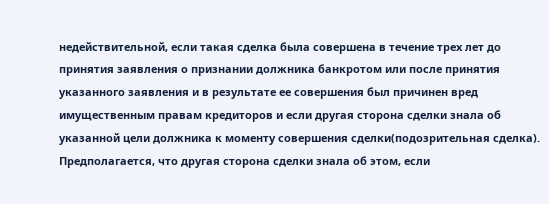недействительной, если такая сделка была совершена в течение трех лет до принятия заявления о признании должника банкротом или после принятия указанного заявления и в результате ее совершения был причинен вред имущественным правам кредиторов и если другая сторона сделки знала об указанной цели должника к моменту совершения сделки(подозрительная сделка). Предполагается, что другая сторона сделки знала об этом, если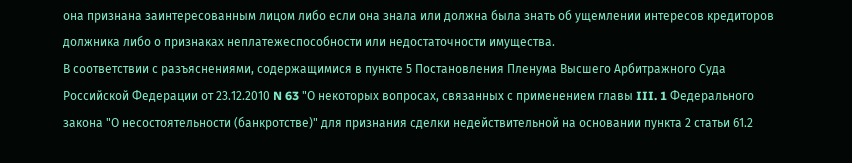она признана заинтересованным лицом либо если она знала или должна была знать об ущемлении интересов кредиторов должника либо о признаках неплатежеспособности или недостаточности имущества.
В соответствии с разъяснениями, содержащимися в пункте 5 Постановления Пленума Высшего Арбитражного Суда Российской Федерации от 23.12.2010 N 63 "О некоторых вопросах, связанных с применением главы III. 1 Федерального закона "О несостоятельности (банкротстве)" для признания сделки недействительной на основании пункта 2 статьи 61.2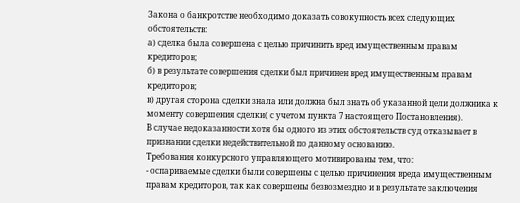Закона о банкротстве необходимо доказать совокупность всех следующих обстоятельств:
а) сделка была совершена с целью причинить вред имущественным правам кредиторов;
б) в результате совершения сделки был причинен вред имущественным правам кредиторов;
в) другая сторона сделки знала или должна был знать об указанной цели должника к моменту совершения сделки( с учетом пункта 7 настоящего Постановления).
В случае недоказанности хотя бы одного из этих обстоятельств суд отказывает в признании сделки недействительной по данному основанию.
Требования конкурсного управляющего мотивированы тем, что:
- оспариваемые сделки были совершены с целью причинения вреда имущественным правам кредиторов, так как совершены безвозмездно и в результате заключения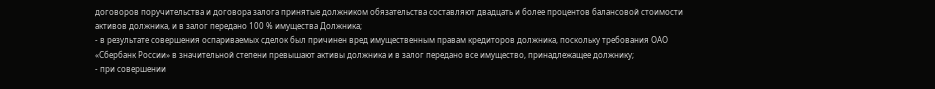договоров поручительства и договора залога принятые должником обязательства составляют двадцать и более процентов балансовой стоимости активов должника, и в залог передано 100 % имущества Должника;
- в результате совершения оспариваемых сделок был причинен вред имущественным правам кредиторов должника, поскольку требования ОАО «Сбербанк России» в значительной степени превышают активы должника и в залог передано все имущество, принадлежащее должнику;
- при совершении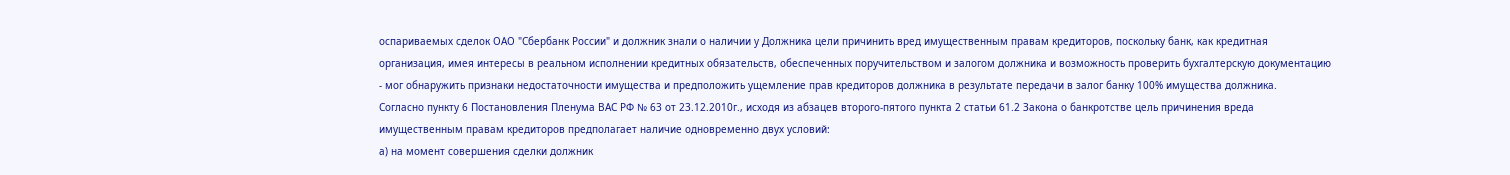оспариваемых сделок ОАО "Сбербанк России" и должник знали о наличии у Должника цели причинить вред имущественным правам кредиторов, поскольку банк, как кредитная организация, имея интересы в реальном исполнении кредитных обязательств, обеспеченных поручительством и залогом должника и возможность проверить бухгалтерскую документацию - мог обнаружить признаки недостаточности имущества и предположить ущемление прав кредиторов должника в результате передачи в залог банку 100% имущества должника.
Согласно пункту 6 Постановления Пленума ВАС РФ № 63 от 23.12.2010г., исходя из абзацев второго-пятого пункта 2 статьи 61.2 Закона о банкротстве цель причинения вреда имущественным правам кредиторов предполагает наличие одновременно двух условий:
а) на момент совершения сделки должник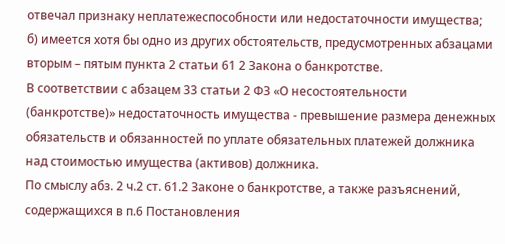отвечал признаку неплатежеспособности или недостаточности имущества;
б) имеется хотя бы одно из других обстоятельств, предусмотренных абзацами вторым – пятым пункта 2 статьи 61 2 Закона о банкротстве.
В соответствии с абзацем 33 статьи 2 ФЗ «О несостоятельности (банкротстве)» недостаточность имущества - превышение размера денежных обязательств и обязанностей по уплате обязательных платежей должника над стоимостью имущества (активов) должника.
По смыслу абз. 2 ч.2 ст. 61.2 Законе о банкротстве, а также разъяснений, содержащихся в п.6 Постановления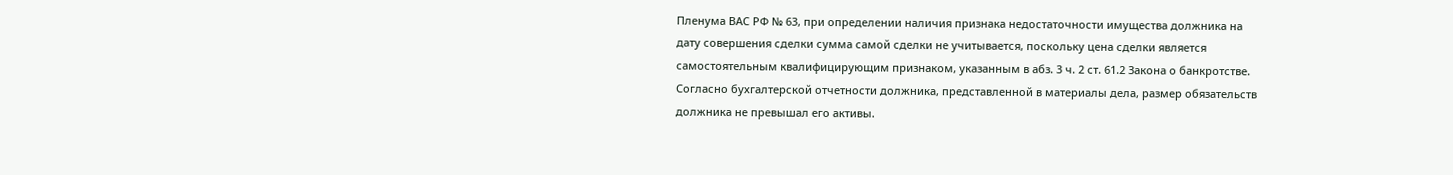Пленума ВАС РФ № 63, при определении наличия признака недостаточности имущества должника на дату совершения сделки сумма самой сделки не учитывается, поскольку цена сделки является самостоятельным квалифицирующим признаком, указанным в абз. 3 ч. 2 ст. 61.2 Закона о банкротстве.
Согласно бухгалтерской отчетности должника, представленной в материалы дела, размер обязательств должника не превышал его активы.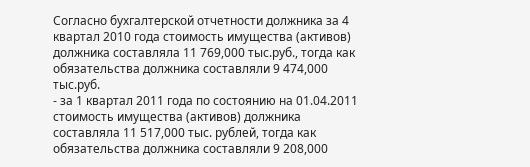Согласно бухгалтерской отчетности должника за 4 квартал 2010 года стоимость имущества (активов) должника составляла 11 769,000 тыс.руб., тогда как обязательства должника составляли 9 474,000 тыс.руб.
- за 1 квартал 2011 года по состоянию на 01.04.2011 стоимость имущества (активов) должника составляла 11 517,000 тыс. рублей, тогда как обязательства должника составляли 9 208,000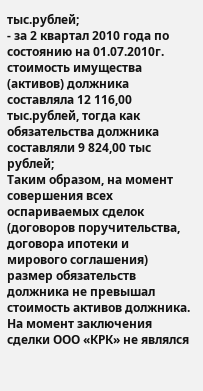тыс.рублей;
- за 2 квартал 2010 года по состоянию на 01.07.2010г. стоимость имущества (активов) должника составляла 12 116,00 тыс.рублей, тогда как обязательства должника составляли 9 824,00 тыс рублей;
Таким образом, на момент совершения всех оспариваемых сделок (договоров поручительства, договора ипотеки и мирового соглашения) размер обязательств должника не превышал стоимость активов должника.
На момент заключения сделки ООО «КРК» не являлся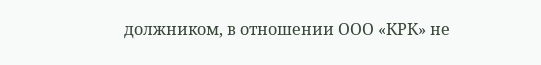должником, в отношении ООО «КРК» не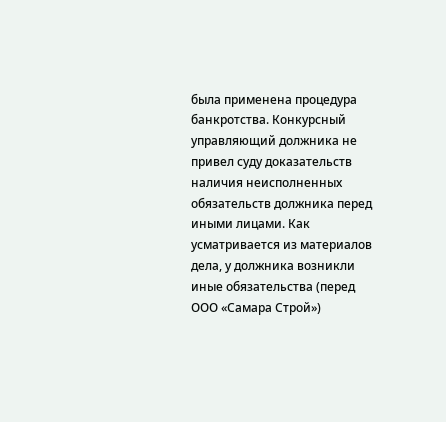была применена процедура банкротства. Конкурсный управляющий должника не привел суду доказательств наличия неисполненных обязательств должника перед иными лицами. Как усматривается из материалов дела, у должника возникли иные обязательства (перед ООО «Самара Строй»)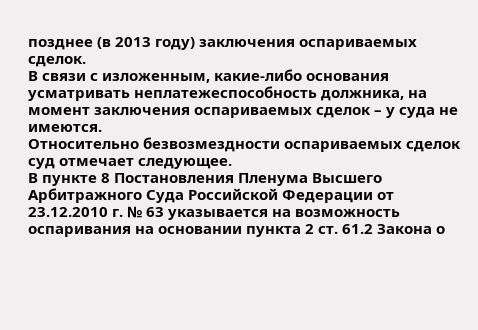позднее (в 2013 году) заключения оспариваемых сделок.
В связи с изложенным, какие-либо основания усматривать неплатежеспособность должника, на момент заключения оспариваемых сделок – у суда не имеются.
Относительно безвозмездности оспариваемых сделок суд отмечает следующее.
В пункте 8 Постановления Пленума Высшего Арбитражного Суда Российской Федерации от 23.12.2010 г. № 63 указывается на возможность оспаривания на основании пункта 2 ст. 61.2 Закона о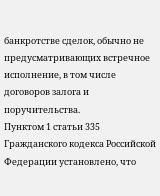банкротстве сделок, обычно не предусматривающих встречное исполнение, в том числе договоров залога и поручительства.
Пунктом 1 статьи 335 Гражданского кодекса Российской Федерации установлено, что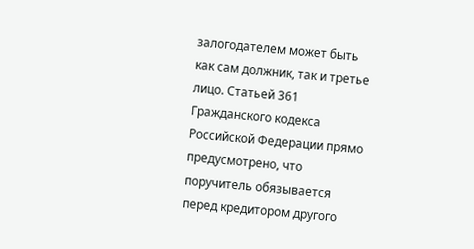залогодателем может быть как сам должник, так и третье лицо. Статьей 361 Гражданского кодекса Российской Федерации прямо предусмотрено, что поручитель обязывается перед кредитором другого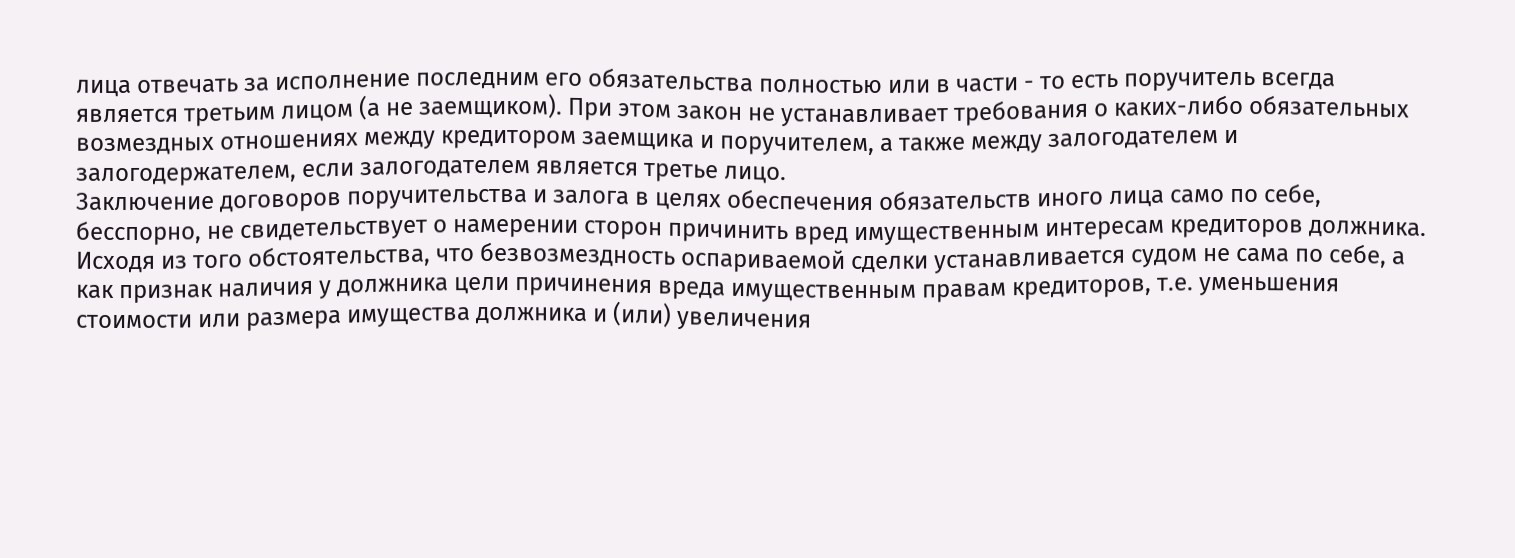лица отвечать за исполнение последним его обязательства полностью или в части - то есть поручитель всегда является третьим лицом (а не заемщиком). При этом закон не устанавливает требования о каких-либо обязательных возмездных отношениях между кредитором заемщика и поручителем, а также между залогодателем и залогодержателем, если залогодателем является третье лицо.
Заключение договоров поручительства и залога в целях обеспечения обязательств иного лица само по себе, бесспорно, не свидетельствует о намерении сторон причинить вред имущественным интересам кредиторов должника.
Исходя из того обстоятельства, что безвозмездность оспариваемой сделки устанавливается судом не сама по себе, а как признак наличия у должника цели причинения вреда имущественным правам кредиторов, т.е. уменьшения стоимости или размера имущества должника и (или) увеличения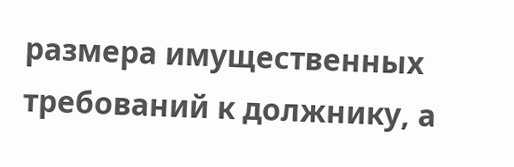размера имущественных требований к должнику, а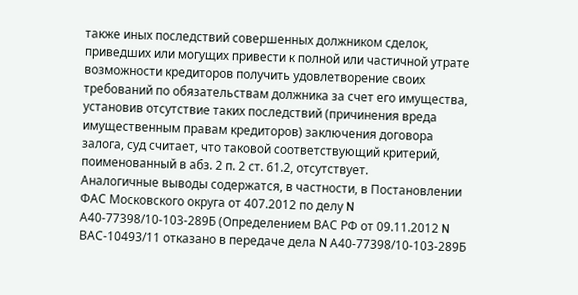также иных последствий совершенных должником сделок, приведших или могущих привести к полной или частичной утрате возможности кредиторов получить удовлетворение своих требований по обязательствам должника за счет его имущества, установив отсутствие таких последствий (причинения вреда имущественным правам кредиторов) заключения договора залога, суд считает, что таковой соответствующий критерий, поименованный в абз. 2 п. 2 ст. 61.2, отсутствует.
Аналогичные выводы содержатся, в частности, в Постановлении ФАС Московского округа от 407.2012 по делу N А40-77398/10-103-289Б (Определением ВАС РФ от 09.11.2012 N ВАС-10493/11 отказано в передаче дела N А40-77398/10-103-289Б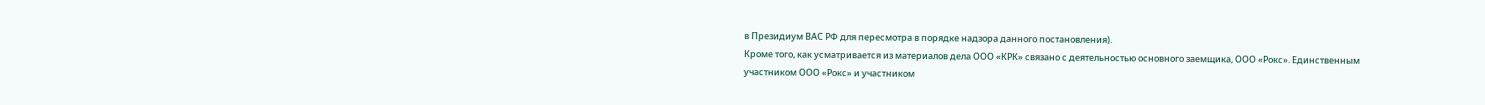в Президиум ВАС РФ для пересмотра в порядке надзора данного постановления).
Кроме того, как усматривается из материалов дела ООО «КРК» связано с деятельностью основного заемщика, ООО «Рокс». Единственным участником ООО «Рокс» и участником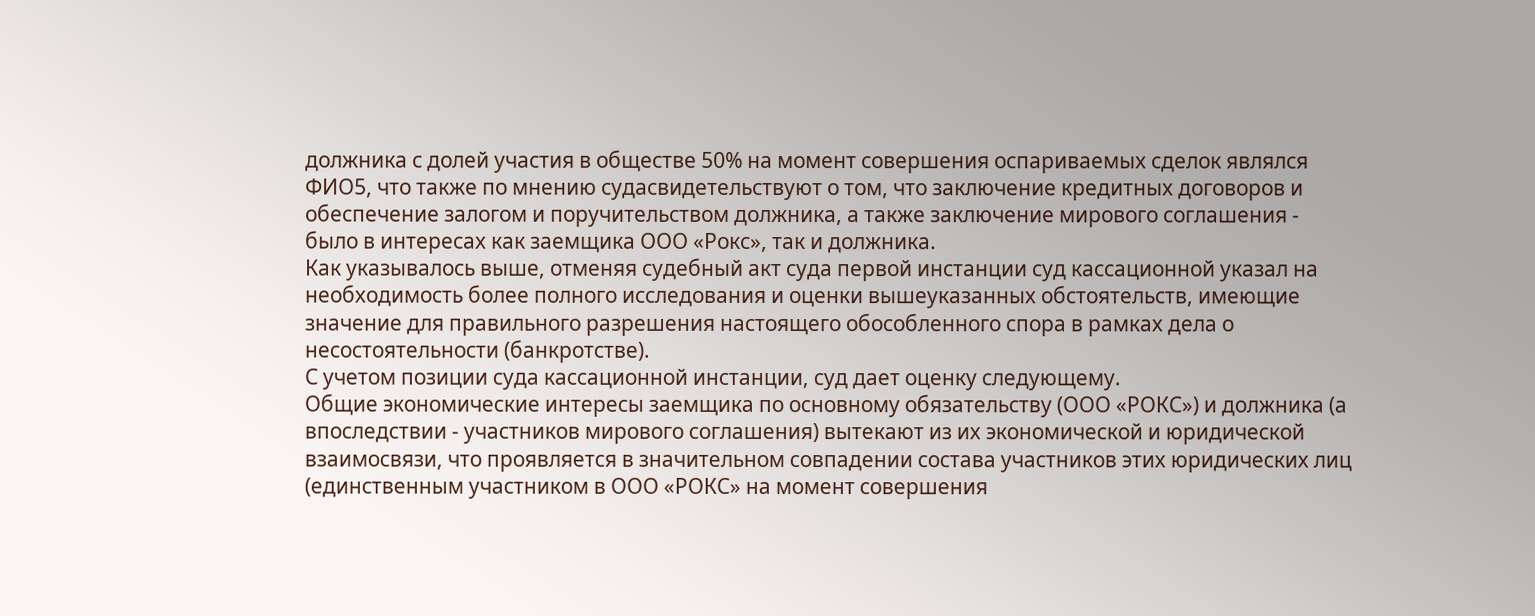должника с долей участия в обществе 50% на момент совершения оспариваемых сделок являлся ФИО5, что также по мнению судасвидетельствуют о том, что заключение кредитных договоров и обеспечение залогом и поручительством должника, а также заключение мирового соглашения - было в интересах как заемщика ООО «Рокс», так и должника.
Как указывалось выше, отменяя судебный акт суда первой инстанции суд кассационной указал на необходимость более полного исследования и оценки вышеуказанных обстоятельств, имеющие значение для правильного разрешения настоящего обособленного спора в рамках дела о несостоятельности (банкротстве).
С учетом позиции суда кассационной инстанции, суд дает оценку следующему.
Общие экономические интересы заемщика по основному обязательству (ООО «РОКС») и должника (а впоследствии - участников мирового соглашения) вытекают из их экономической и юридической взаимосвязи, что проявляется в значительном совпадении состава участников этих юридических лиц (единственным участником в ООО «РОКС» на момент совершения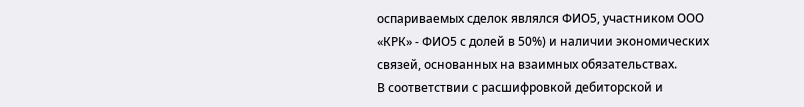оспариваемых сделок являлся ФИО5, участником ООО «КРК» - ФИО5 с долей в 50%) и наличии экономических связей, основанных на взаимных обязательствах.
В соответствии с расшифровкой дебиторской и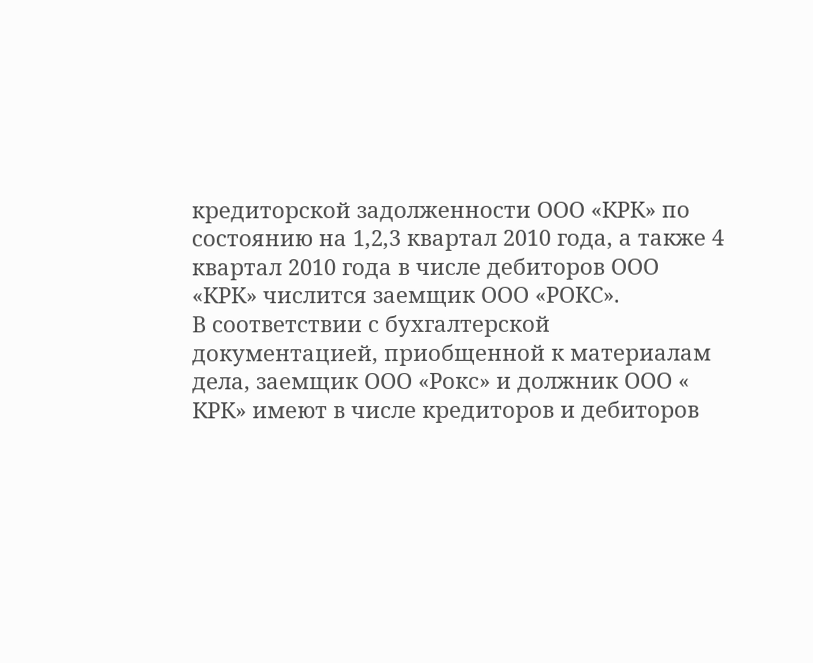кредиторской задолженности ООО «КРК» по состоянию на 1,2,3 квартал 2010 года, а также 4 квартал 2010 года в числе дебиторов ООО «КРК» числится заемщик ООО «РОКС».
В соответствии с бухгалтерской документацией, приобщенной к материалам дела, заемщик ООО «Рокс» и должник ООО « КРК» имеют в числе кредиторов и дебиторов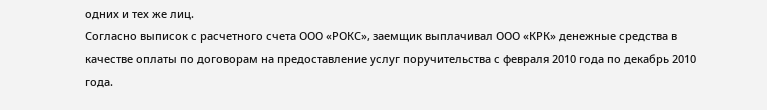одних и тех же лиц.
Согласно выписок с расчетного счета ООО «РОКС», заемщик выплачивал ООО «КРК» денежные средства в качестве оплаты по договорам на предоставление услуг поручительства с февраля 2010 года по декабрь 2010 года.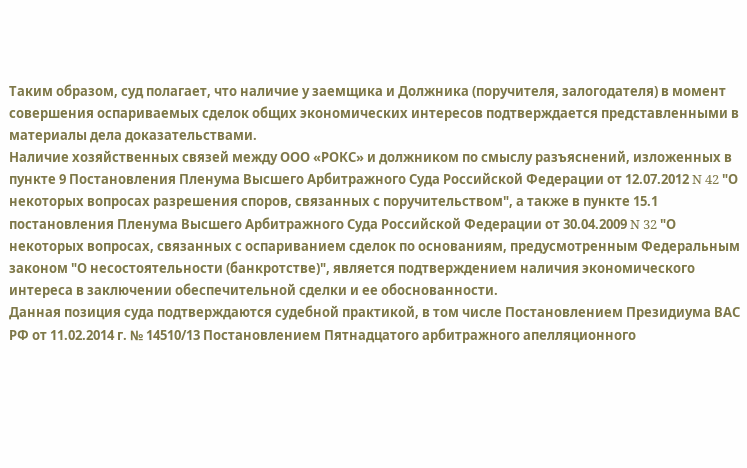Таким образом, суд полагает, что наличие у заемщика и Должника (поручителя, залогодателя) в момент совершения оспариваемых сделок общих экономических интересов подтверждается представленными в материалы дела доказательствами.
Наличие хозяйственных связей между ООО «РОКС» и должником по смыслу разъяснений, изложенных в пункте 9 Постановления Пленума Высшего Арбитражного Суда Российской Федерации от 12.07.2012 N 42 "О некоторых вопросах разрешения споров, связанных с поручительством", а также в пункте 15.1 постановления Пленума Высшего Арбитражного Суда Российской Федерации от 30.04.2009 N 32 "О некоторых вопросах, связанных с оспариванием сделок по основаниям, предусмотренным Федеральным законом "О несостоятельности (банкротстве)", является подтверждением наличия экономического интереса в заключении обеспечительной сделки и ее обоснованности.
Данная позиция суда подтверждаются судебной практикой, в том числе Постановлением Президиума ВАС РФ от 11.02.2014 г. № 14510/13 Постановлением Пятнадцатого арбитражного апелляционного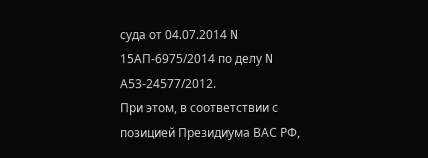суда от 04.07.2014 N 15АП-6975/2014 по делу N А53-24577/2012.
При этом, в соответствии с позицией Президиума ВАС РФ,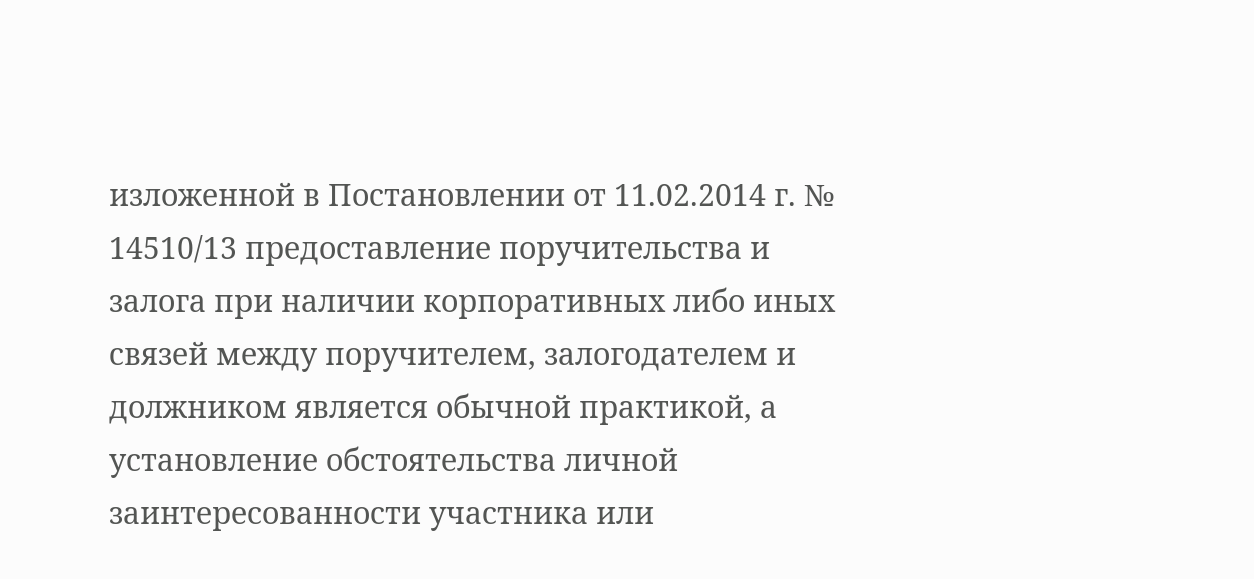изложенной в Постановлении от 11.02.2014 г. № 14510/13 предоставление поручительства и залога при наличии корпоративных либо иных связей между поручителем, залогодателем и должником является обычной практикой, а установление обстоятельства личной заинтересованности участника или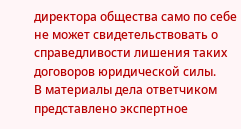директора общества само по себе не может свидетельствовать о справедливости лишения таких договоров юридической силы.
В материалы дела ответчиком представлено экспертное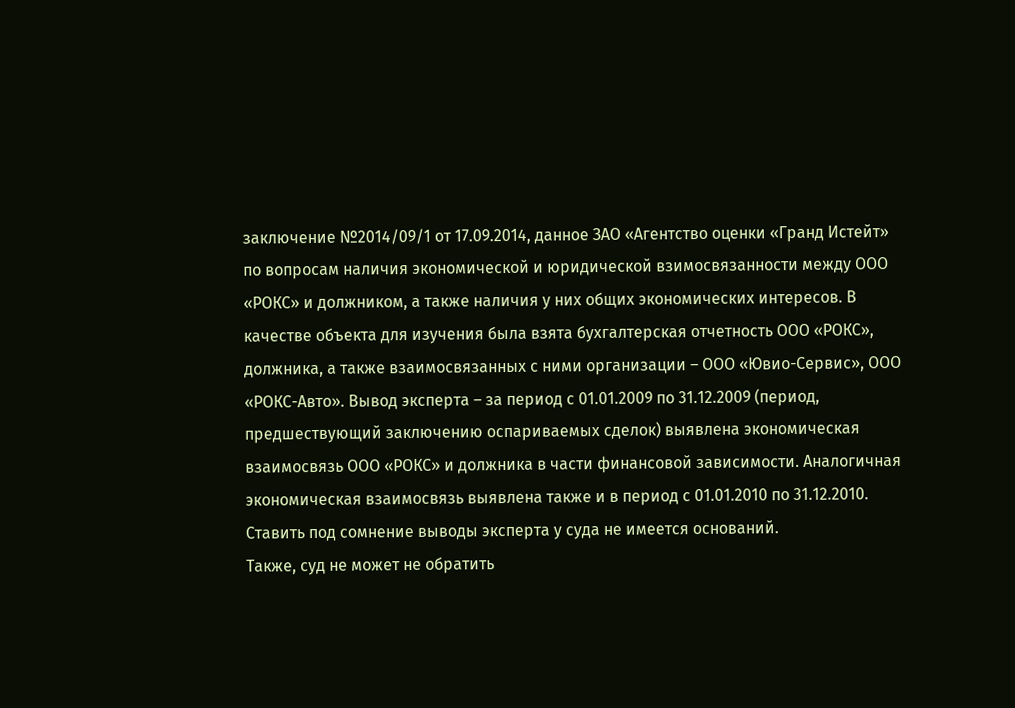заключение №2014/09/1 от 17.09.2014, данное ЗАО «Агентство оценки «Гранд Истейт» по вопросам наличия экономической и юридической взимосвязанности между ООО «РОКС» и должником, а также наличия у них общих экономических интересов. В качестве объекта для изучения была взята бухгалтерская отчетность ООО «РОКС», должника, а также взаимосвязанных с ними организации – ООО «Ювио-Сервис», ООО «РОКС-Авто». Вывод эксперта – за период с 01.01.2009 по 31.12.2009 (период, предшествующий заключению оспариваемых сделок) выявлена экономическая взаимосвязь ООО «РОКС» и должника в части финансовой зависимости. Аналогичная экономическая взаимосвязь выявлена также и в период с 01.01.2010 по 31.12.2010. Ставить под сомнение выводы эксперта у суда не имеется оснований.
Также, суд не может не обратить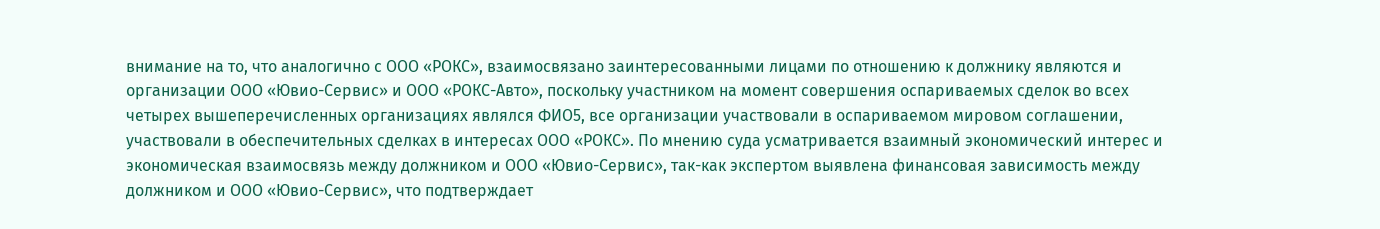внимание на то, что аналогично с ООО «РОКС», взаимосвязано заинтересованными лицами по отношению к должнику являются и организации ООО «Ювио-Сервис» и ООО «РОКС-Авто», поскольку участником на момент совершения оспариваемых сделок во всех четырех вышеперечисленных организациях являлся ФИО5, все организации участвовали в оспариваемом мировом соглашении, участвовали в обеспечительных сделках в интересах ООО «РОКС». По мнению суда усматривается взаимный экономический интерес и экономическая взаимосвязь между должником и ООО «Ювио-Сервис», так-как экспертом выявлена финансовая зависимость между должником и ООО «Ювио-Сервис», что подтверждает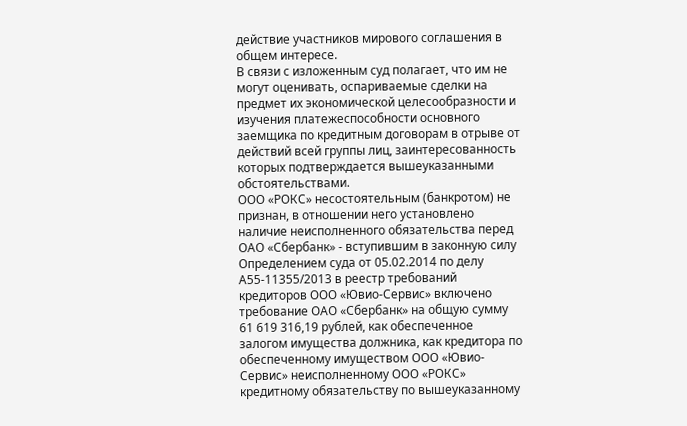действие участников мирового соглашения в общем интересе.
В связи с изложенным суд полагает, что им не могут оценивать, оспариваемые сделки на предмет их экономической целесообразности и изучения платежеспособности основного заемщика по кредитным договорам в отрыве от действий всей группы лиц, заинтересованность которых подтверждается вышеуказанными обстоятельствами.
ООО «РОКС» несостоятельным (банкротом) не признан, в отношении него установлено наличие неисполненного обязательства перед ОАО «Сбербанк» - вступившим в законную силу Определением суда от 05.02.2014 по делу А55-11355/2013 в реестр требований кредиторов ООО «Ювио-Сервис» включено требование ОАО «Сбербанк» на общую сумму 61 619 316,19 рублей, как обеспеченное залогом имущества должника, как кредитора по обеспеченному имуществом ООО «Ювио-Сервис» неисполненному ООО «РОКС» кредитному обязательству по вышеуказанному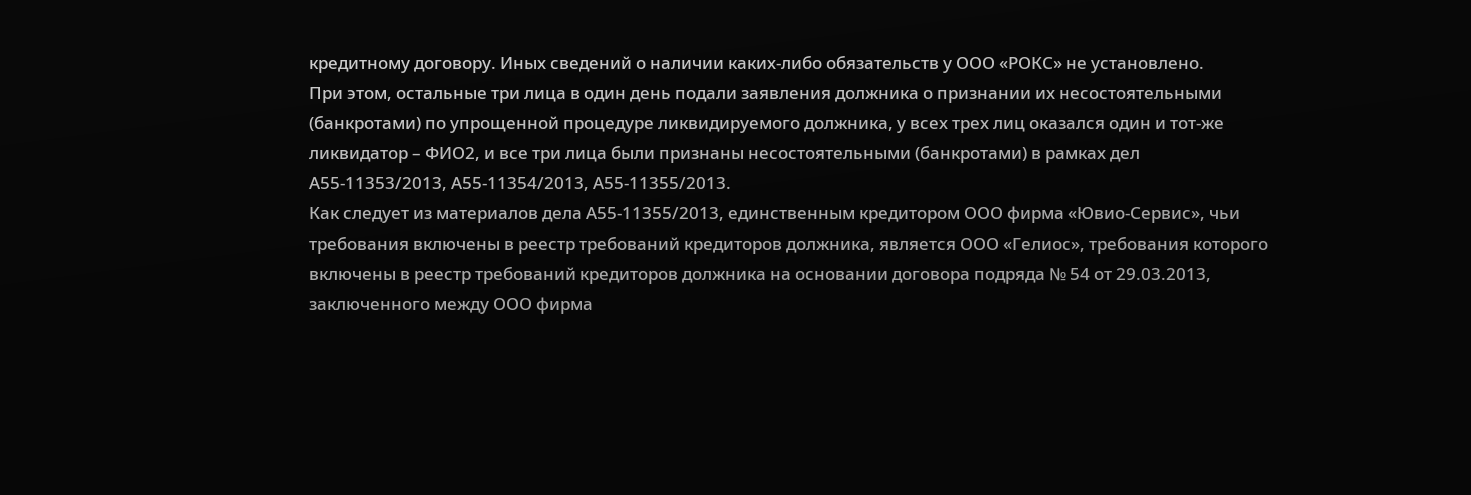кредитному договору. Иных сведений о наличии каких-либо обязательств у ООО «РОКС» не установлено.
При этом, остальные три лица в один день подали заявления должника о признании их несостоятельными (банкротами) по упрощенной процедуре ликвидируемого должника, у всех трех лиц оказался один и тот-же ликвидатор – ФИО2, и все три лица были признаны несостоятельными (банкротами) в рамках дел А55-11353/2013, А55-11354/2013, А55-11355/2013.
Как следует из материалов дела А55-11355/2013, единственным кредитором ООО фирма «Ювио-Сервис», чьи требования включены в реестр требований кредиторов должника, является ООО «Гелиос», требования которого включены в реестр требований кредиторов должника на основании договора подряда № 54 от 29.03.2013, заключенного между ООО фирма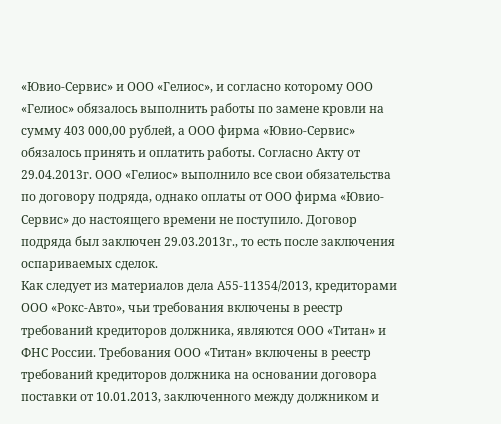«Ювио-Сервис» и ООО «Гелиос», и согласно которому ООО «Гелиос» обязалось выполнить работы по замене кровли на сумму 403 000,00 рублей, а ООО фирма «Ювио-Сервис» обязалось принять и оплатить работы. Согласно Акту от 29.04.2013г. ООО «Гелиос» выполнило все свои обязательства по договору подряда, однако оплаты от ООО фирма «Ювио-Сервис» до настоящего времени не поступило. Договор подряда был заключен 29.03.2013г., то есть после заключения оспариваемых сделок.
Как следует из материалов дела А55-11354/2013, кредиторами ООО «Рокс-Авто», чьи требования включены в реестр требований кредиторов должника, являются ООО «Титан» и ФНС России. Требования ООО «Титан» включены в реестр требований кредиторов должника на основании договора поставки от 10.01.2013, заключенного между должником и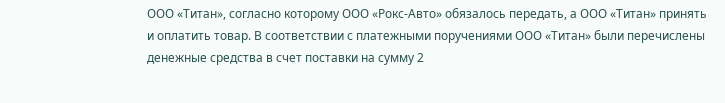ООО «Титан», согласно которому ООО «Рокс-Авто» обязалось передать, а ООО «Титан» принять и оплатить товар. В соответствии с платежными поручениями ООО «Титан» были перечислены денежные средства в счет поставки на сумму 2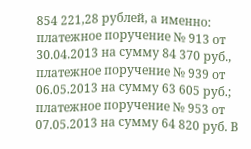854 221,28 рублей, а именно: платежное поручение № 913 от 30.04.2013 на сумму 84 370 руб., платежное поручение № 939 от 06.05.2013 на сумму 63 605 руб.; платежное поручение № 953 от 07.05.2013 на сумму 64 820 руб. В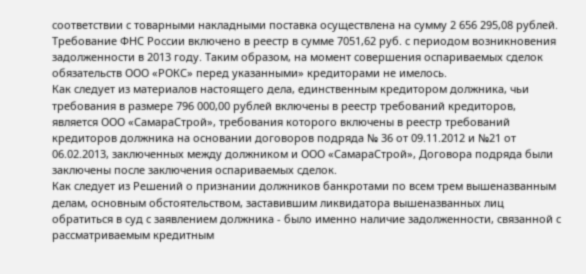соответствии с товарными накладными поставка осуществлена на сумму 2 656 295,08 рублей. Требование ФНС России включено в реестр в сумме 7051,62 руб. с периодом возникновения задолженности в 2013 году. Таким образом, на момент совершения оспариваемых сделок обязательств ООО «РОКС» перед указанными» кредиторами не имелось.
Как следует из материалов настоящего дела, единственным кредитором должника, чьи требования в размере 796 000,00 рублей включены в реестр требований кредиторов, является ООО «СамараСтрой», требования которого включены в реестр требований кредиторов должника на основании договоров подряда № 36 от 09.11.2012 и №21 от 06.02.2013, заключенных между должником и ООО «СамараСтрой», Договора подряда были заключены после заключения оспариваемых сделок.
Как следует из Решений о признании должников банкротами по всем трем вышеназванным делам, основным обстоятельством, заставившим ликвидатора вышеназванных лиц обратиться в суд с заявлением должника - было именно наличие задолженности, связанной с рассматриваемым кредитным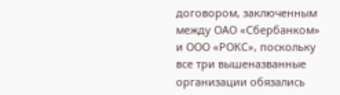договором, заключенным между ОАО «Сбербанком» и ООО «РОКС», поскольку все три вышеназванные организации обязались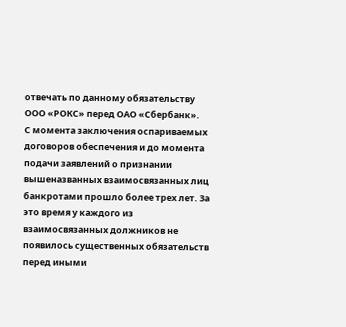отвечать по данному обязательству ООО «РОКС» перед ОАО «Сбербанк».
С момента заключения оспариваемых договоров обеспечения и до момента подачи заявлений о признании вышеназванных взаимосвязанных лиц банкротами прошло более трех лет. За это время у каждого из взаимосвязанных должников не появилось существенных обязательств перед иными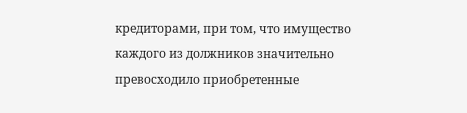кредиторами, при том, что имущество каждого из должников значительно превосходило приобретенные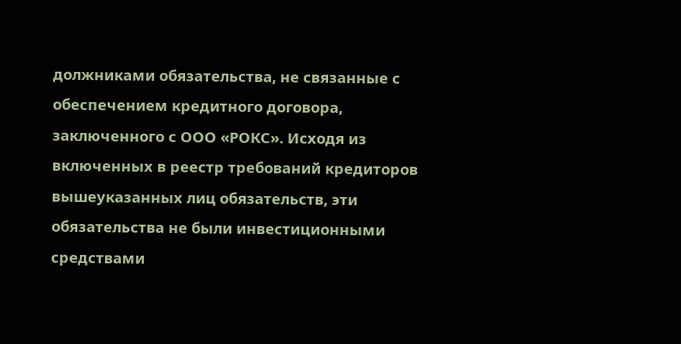должниками обязательства, не связанные с обеспечением кредитного договора, заключенного с ООО «РОКС». Исходя из включенных в реестр требований кредиторов вышеуказанных лиц обязательств, эти обязательства не были инвестиционными средствами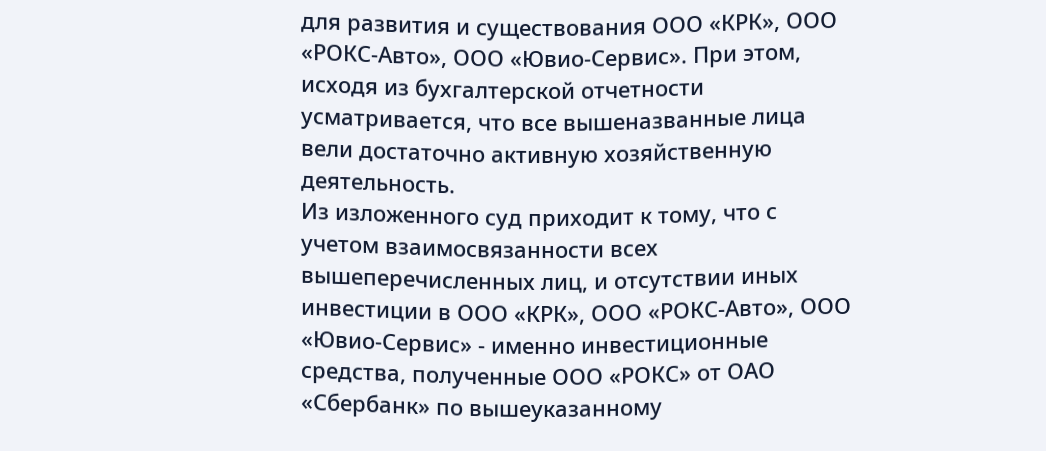для развития и существования ООО «КРК», ООО «РОКС-Авто», ООО «Ювио-Сервис». При этом, исходя из бухгалтерской отчетности усматривается, что все вышеназванные лица вели достаточно активную хозяйственную деятельность.
Из изложенного суд приходит к тому, что с учетом взаимосвязанности всех вышеперечисленных лиц, и отсутствии иных инвестиции в ООО «КРК», ООО «РОКС-Авто», ООО «Ювио-Сервис» - именно инвестиционные средства, полученные ООО «РОКС» от ОАО «Сбербанк» по вышеуказанному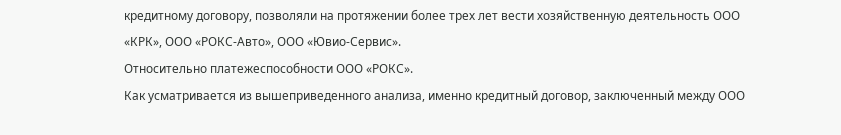кредитному договору, позволяли на протяжении более трех лет вести хозяйственную деятельность ООО «КРК», ООО «РОКС-Авто», ООО «Ювио-Сервис».
Относительно платежеспособности ООО «РОКС».
Как усматривается из вышеприведенного анализа, именно кредитный договор, заключенный между ООО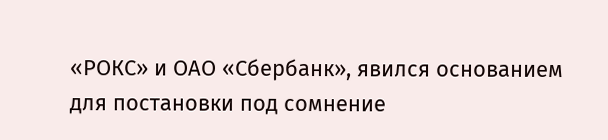«РОКС» и ОАО «Сбербанк», явился основанием для постановки под сомнение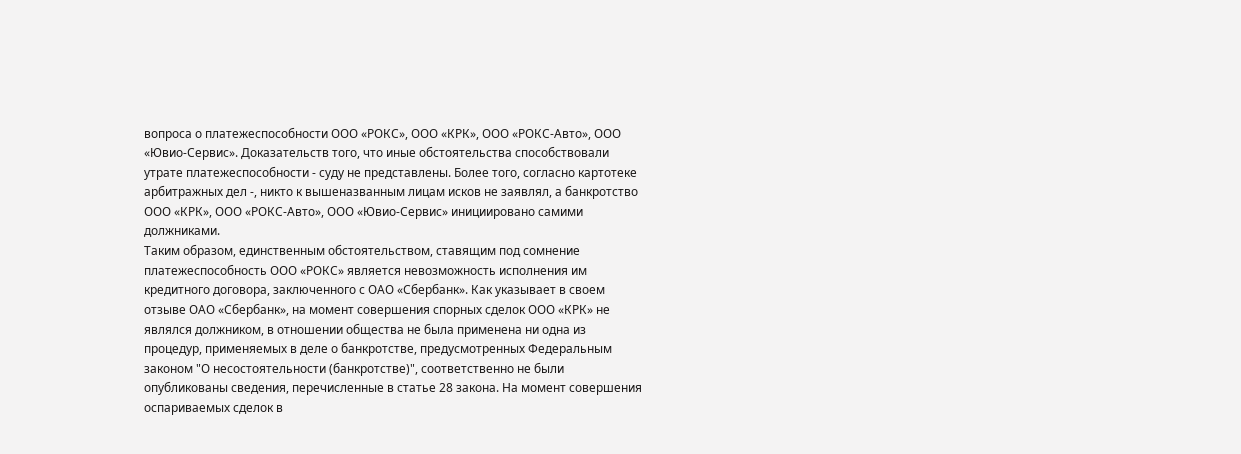вопроса о платежеспособности ООО «РОКС», ООО «КРК», ООО «РОКС-Авто», ООО «Ювио-Сервис». Доказательств того, что иные обстоятельства способствовали утрате платежеспособности - суду не представлены. Более того, согласно картотеке арбитражных дел -, никто к вышеназванным лицам исков не заявлял, а банкротство ООО «КРК», ООО «РОКС-Авто», ООО «Ювио-Сервис» инициировано самими должниками.
Таким образом, единственным обстоятельством, ставящим под сомнение платежеспособность ООО «РОКС» является невозможность исполнения им кредитного договора, заключенного с ОАО «Сбербанк». Как указывает в своем отзыве ОАО «Сбербанк», на момент совершения спорных сделок ООО «КРК» не являлся должником, в отношении общества не была применена ни одна из процедур, применяемых в деле о банкротстве, предусмотренных Федеральным законом "О несостоятельности (банкротстве)", соответственно не были опубликованы сведения, перечисленные в статье 28 закона. На момент совершения оспариваемых сделок в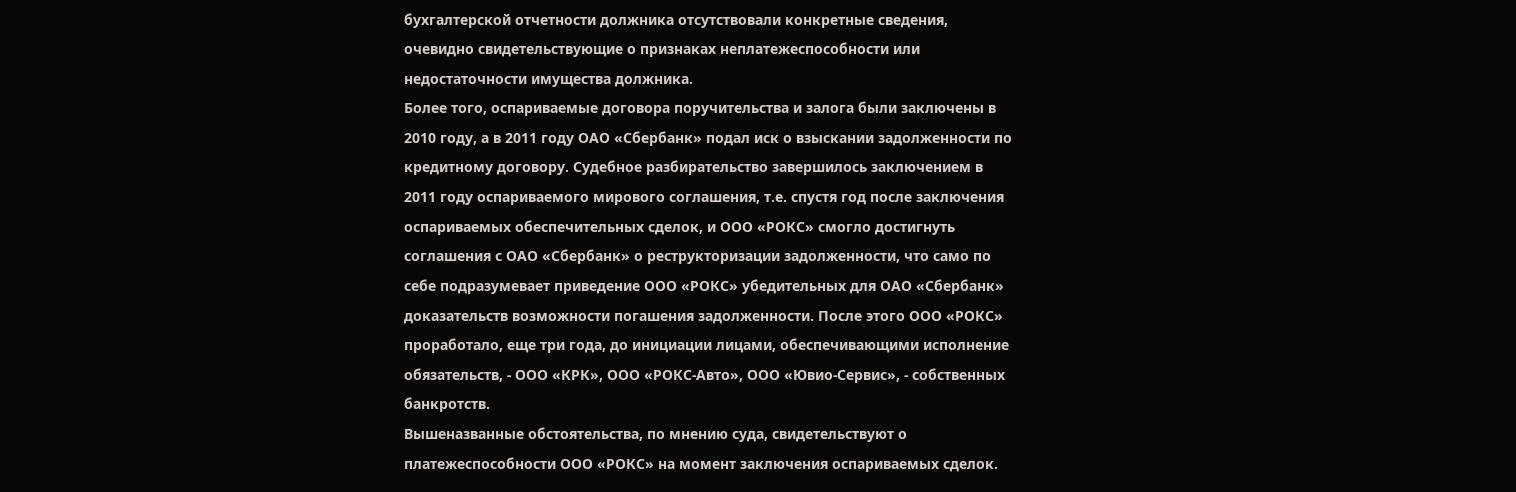бухгалтерской отчетности должника отсутствовали конкретные сведения, очевидно свидетельствующие о признаках неплатежеспособности или недостаточности имущества должника.
Более того, оспариваемые договора поручительства и залога были заключены в 2010 году, а в 2011 году ОАО «Сбербанк» подал иск о взыскании задолженности по кредитному договору. Судебное разбирательство завершилось заключением в 2011 году оспариваемого мирового соглашения, т.е. спустя год после заключения оспариваемых обеспечительных сделок, и ООО «РОКС» смогло достигнуть соглашения с ОАО «Сбербанк» о реструкторизации задолженности, что само по себе подразумевает приведение ООО «РОКС» убедительных для ОАО «Сбербанк» доказательств возможности погашения задолженности. После этого ООО «РОКС» проработало, еще три года, до инициации лицами, обеспечивающими исполнение обязательств, - ООО «КРК», ООО «РОКС-Авто», ООО «Ювио-Сервис», - собственных банкротств.
Вышеназванные обстоятельства, по мнению суда, свидетельствуют о платежеспособности ООО «РОКС» на момент заключения оспариваемых сделок.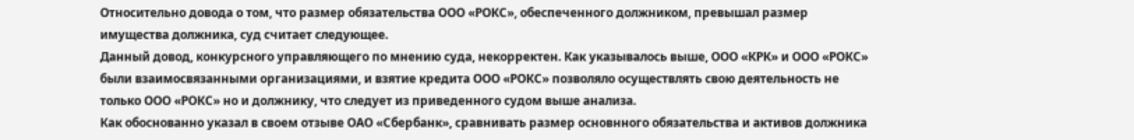Относительно довода о том, что размер обязательства ООО «РОКС», обеспеченного должником, превышал размер имущества должника, суд считает следующее.
Данный довод, конкурсного управляющего по мнению суда, некорректен. Как указывалось выше, ООО «КРК» и ООО «РОКС» были взаимосвязанными организациями, и взятие кредита ООО «РОКС» позволяло осуществлять свою деятельность не только ООО «РОКС» но и должнику, что следует из приведенного судом выше анализа.
Как обоснованно указал в своем отзыве ОАО «Сбербанк», сравнивать размер основнного обязательства и активов должника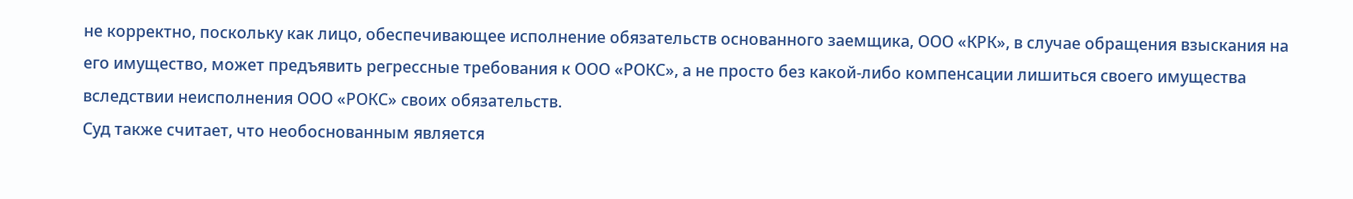не корректно, поскольку как лицо, обеспечивающее исполнение обязательств основанного заемщика, ООО «КРК», в случае обращения взыскания на его имущество, может предъявить регрессные требования к ООО «РОКС», а не просто без какой-либо компенсации лишиться своего имущества вследствии неисполнения ООО «РОКС» своих обязательств.
Суд также считает, что необоснованным является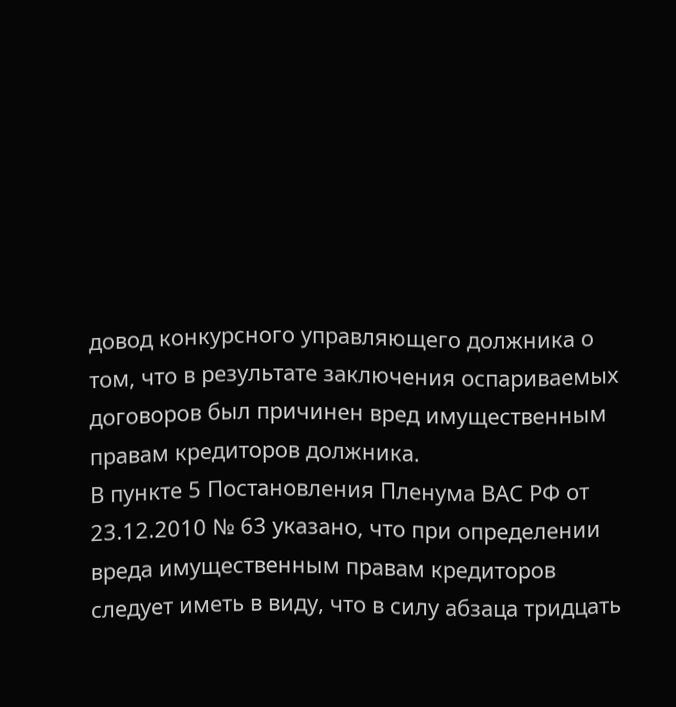довод конкурсного управляющего должника о том, что в результате заключения оспариваемых договоров был причинен вред имущественным правам кредиторов должника.
В пункте 5 Постановления Пленума ВАС РФ от 23.12.2010 № 63 указано, что при определении вреда имущественным правам кредиторов следует иметь в виду, что в силу абзаца тридцать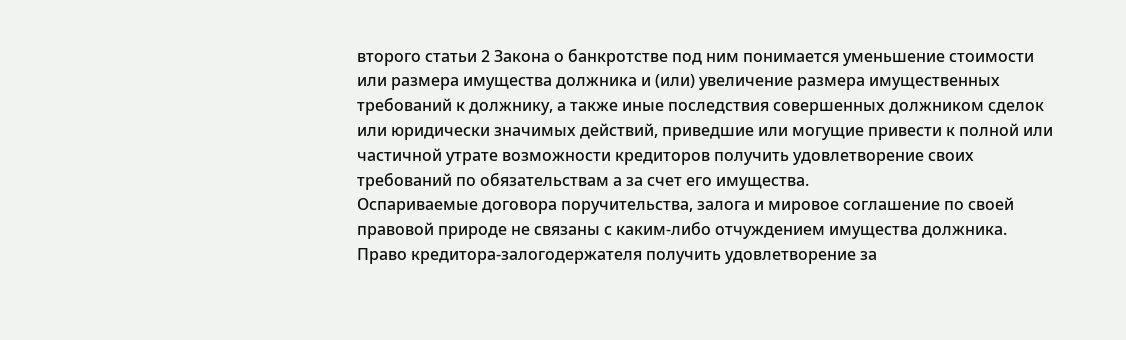второго статьи 2 Закона о банкротстве под ним понимается уменьшение стоимости или размера имущества должника и (или) увеличение размера имущественных требований к должнику, а также иные последствия совершенных должником сделок или юридически значимых действий, приведшие или могущие привести к полной или частичной утрате возможности кредиторов получить удовлетворение своих требований по обязательствам а за счет его имущества.
Оспариваемые договора поручительства, залога и мировое соглашение по своей правовой природе не связаны с каким-либо отчуждением имущества должника. Право кредитора-залогодержателя получить удовлетворение за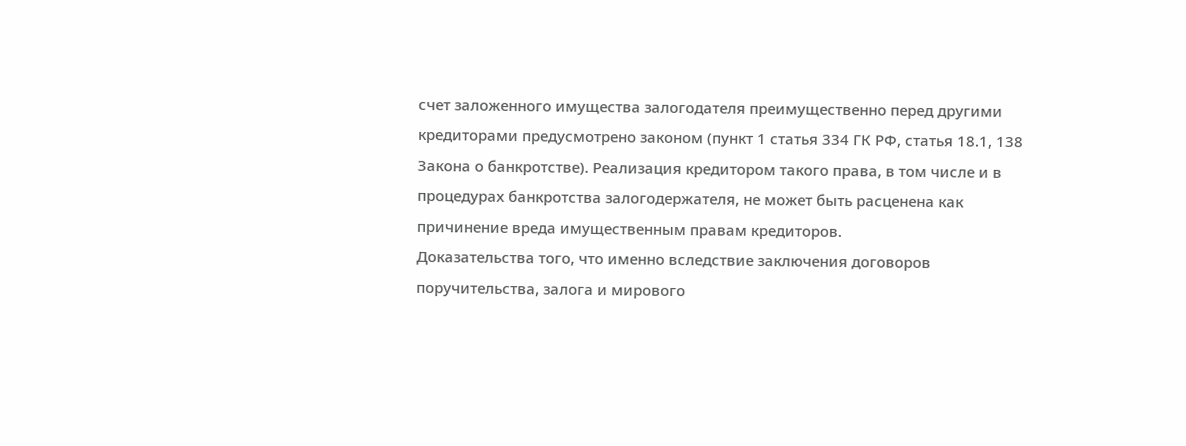счет заложенного имущества залогодателя преимущественно перед другими кредиторами предусмотрено законом (пункт 1 статья 334 ГК РФ, статья 18.1, 138 Закона о банкротстве). Реализация кредитором такого права, в том числе и в процедурах банкротства залогодержателя, не может быть расценена как причинение вреда имущественным правам кредиторов.
Доказательства того, что именно вследствие заключения договоров поручительства, залога и мирового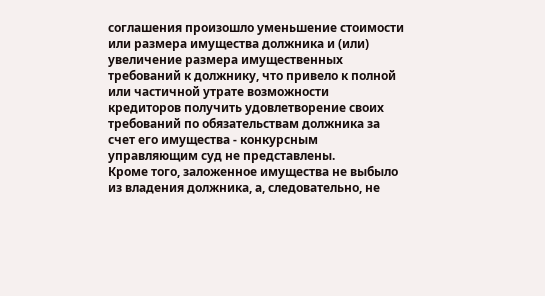соглашения произошло уменьшение стоимости или размера имущества должника и (или) увеличение размера имущественных требований к должнику, что привело к полной или частичной утрате возможности кредиторов получить удовлетворение своих требований по обязательствам должника за счет его имущества - конкурсным управляющим суд не представлены.
Кроме того, заложенное имущества не выбыло из владения должника, а, следовательно, не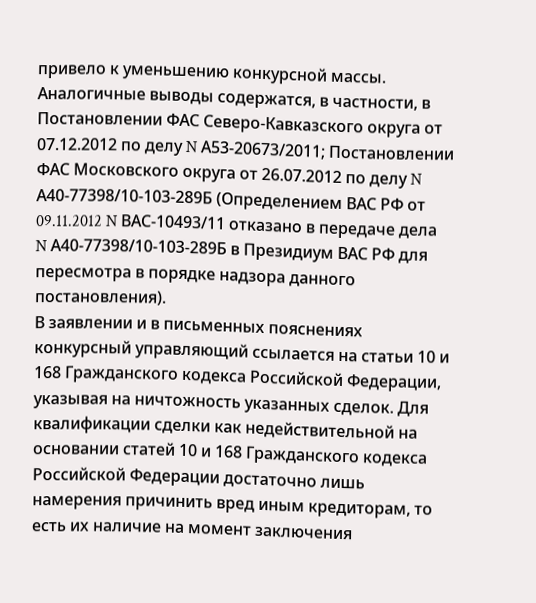привело к уменьшению конкурсной массы.
Аналогичные выводы содержатся, в частности, в Постановлении ФАС Северо-Кавказского округа от 07.12.2012 по делу N А53-20673/2011; Постановлении ФАС Московского округа от 26.07.2012 по делу N А40-77398/10-103-289Б (Определением ВАС РФ от 09.11.2012 N ВАС-10493/11 отказано в передаче дела N А40-77398/10-103-289Б в Президиум ВАС РФ для пересмотра в порядке надзора данного постановления).
В заявлении и в письменных пояснениях конкурсный управляющий ссылается на статьи 10 и 168 Гражданского кодекса Российской Федерации, указывая на ничтожность указанных сделок. Для квалификации сделки как недействительной на основании статей 10 и 168 Гражданского кодекса Российской Федерации достаточно лишь намерения причинить вред иным кредиторам, то есть их наличие на момент заключения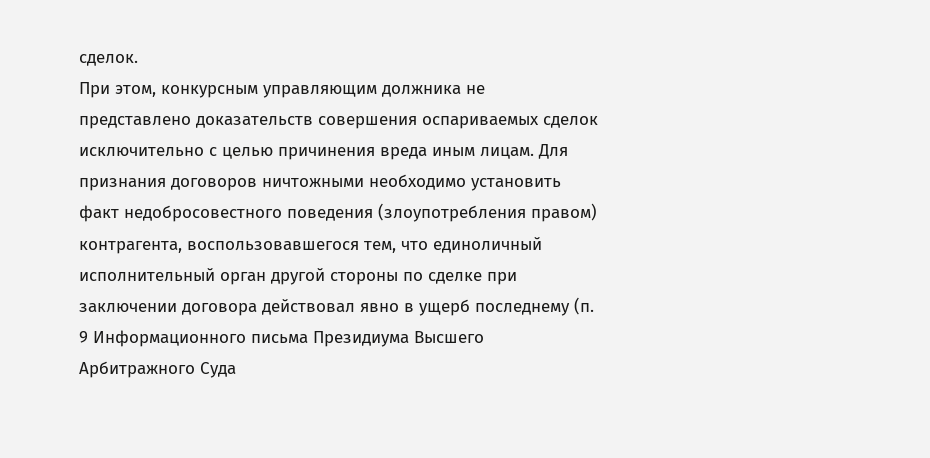сделок.
При этом, конкурсным управляющим должника не представлено доказательств совершения оспариваемых сделок исключительно с целью причинения вреда иным лицам. Для признания договоров ничтожными необходимо установить факт недобросовестного поведения (злоупотребления правом) контрагента, воспользовавшегося тем, что единоличный исполнительный орган другой стороны по сделке при заключении договора действовал явно в ущерб последнему (п. 9 Информационного письма Президиума Высшего Арбитражного Суда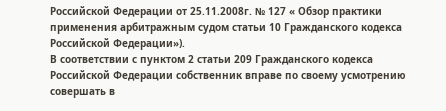Российской Федерации от 25.11.2008г. № 127 « Обзор практики применения арбитражным судом статьи 10 Гражданского кодекса Российской Федерации»).
В соответствии с пунктом 2 статьи 209 Гражданского кодекса Российской Федерации собственник вправе по своему усмотрению совершать в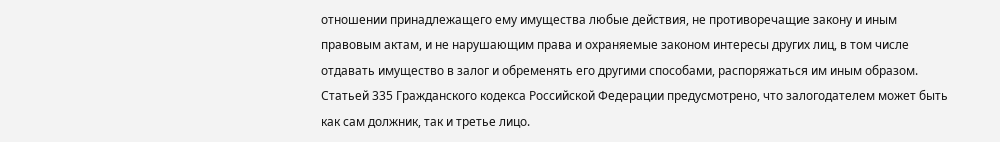отношении принадлежащего ему имущества любые действия, не противоречащие закону и иным правовым актам, и не нарушающим права и охраняемые законом интересы других лиц, в том числе отдавать имущество в залог и обременять его другими способами, распоряжаться им иным образом.
Статьей 335 Гражданского кодекса Российской Федерации предусмотрено, что залогодателем может быть как сам должник, так и третье лицо.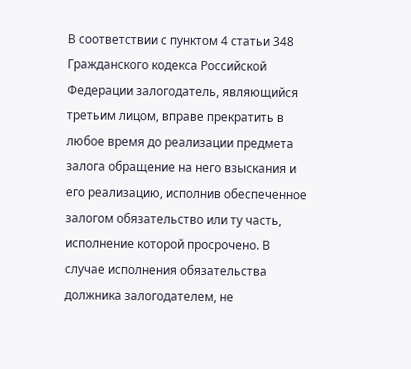В соответствии с пунктом 4 статьи 348 Гражданского кодекса Российской Федерации залогодатель, являющийся третьим лицом, вправе прекратить в любое время до реализации предмета залога обращение на него взыскания и его реализацию, исполнив обеспеченное залогом обязательство или ту часть, исполнение которой просрочено. В случае исполнения обязательства должника залогодателем, не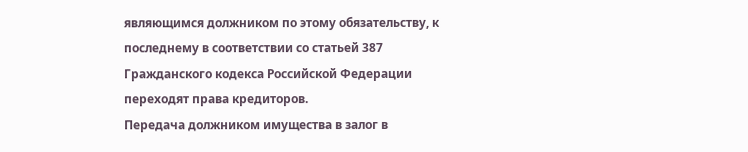являющимся должником по этому обязательству, к последнему в соответствии со статьей 387 Гражданского кодекса Российской Федерации переходят права кредиторов.
Передача должником имущества в залог в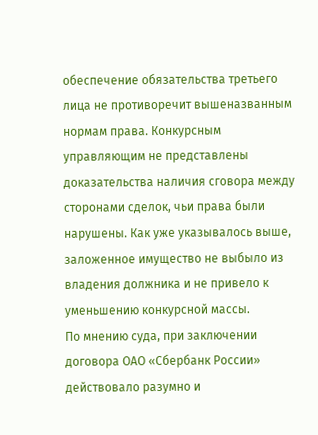обеспечение обязательства третьего лица не противоречит вышеназванным нормам права. Конкурсным управляющим не представлены доказательства наличия сговора между сторонами сделок, чьи права были нарушены. Как уже указывалось выше, заложенное имущество не выбыло из владения должника и не привело к уменьшению конкурсной массы.
По мнению суда, при заключении договора ОАО «Сбербанк России» действовало разумно и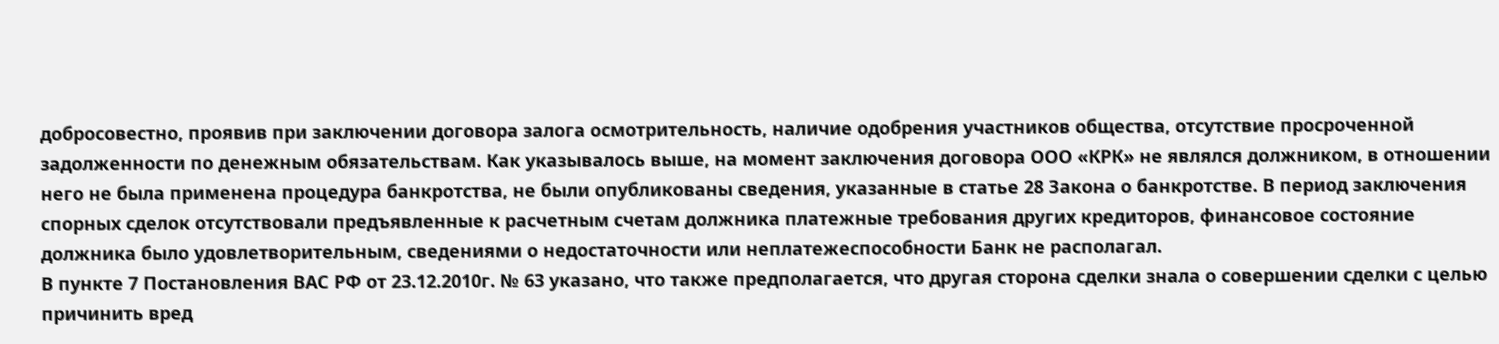добросовестно, проявив при заключении договора залога осмотрительность, наличие одобрения участников общества, отсутствие просроченной задолженности по денежным обязательствам. Как указывалось выше, на момент заключения договора ООО «КРК» не являлся должником, в отношении него не была применена процедура банкротства, не были опубликованы сведения, указанные в статье 28 Закона о банкротстве. В период заключения спорных сделок отсутствовали предъявленные к расчетным счетам должника платежные требования других кредиторов, финансовое состояние должника было удовлетворительным, сведениями о недостаточности или неплатежеспособности Банк не располагал.
В пункте 7 Постановления ВАС РФ от 23.12.2010г. № 63 указано, что также предполагается, что другая сторона сделки знала о совершении сделки с целью причинить вред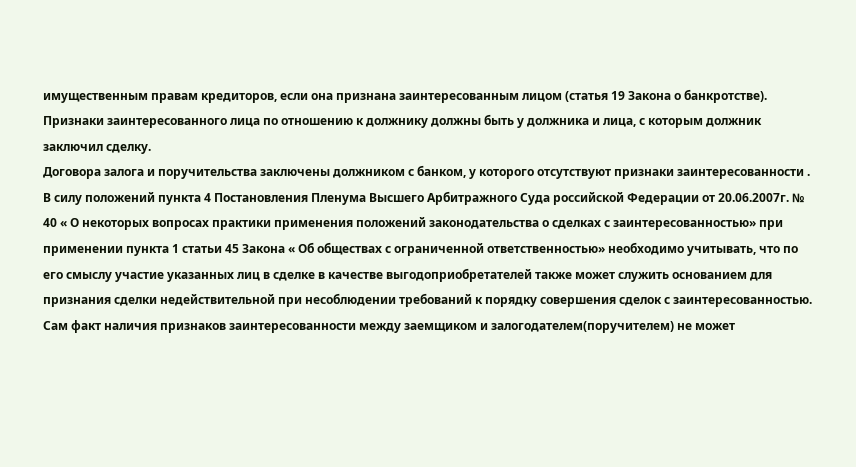имущественным правам кредиторов, если она признана заинтересованным лицом (статья 19 Закона о банкротстве).
Признаки заинтересованного лица по отношению к должнику должны быть у должника и лица, с которым должник заключил сделку.
Договора залога и поручительства заключены должником с банком, у которого отсутствуют признаки заинтересованности .
В силу положений пункта 4 Постановления Пленума Высшего Арбитражного Суда российской Федерации от 20.06.2007г. № 40 « О некоторых вопросах практики применения положений законодательства о сделках с заинтересованностью» при применении пункта 1 статьи 45 Закона « Об обществах с ограниченной ответственностью» необходимо учитывать, что по его смыслу участие указанных лиц в сделке в качестве выгодоприобретателей также может служить основанием для признания сделки недействительной при несоблюдении требований к порядку совершения сделок с заинтересованностью. Сам факт наличия признаков заинтересованности между заемщиком и залогодателем(поручителем) не может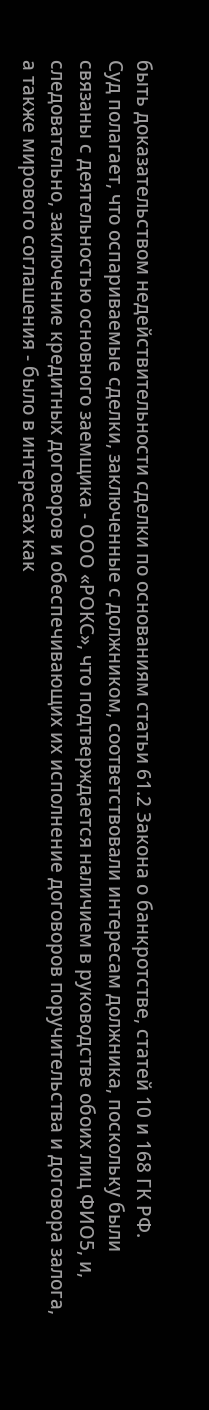быть доказательством недействительности сделки по основаниям статьи 61.2 Закона о банкротстве, статей 10 и 168 ГК РФ.
Суд полагает, что оспариваемые сделки, заключенные с должником, соответствовали интересам должника, поскольку были связаны с деятельностью основного заемщика - ООО «РОКС», что подтверждается наличием в руководстве обоих лиц ФИО5, и, следовательно, заключение кредитных договоров и обеспечивающих их исполнение договоров поручительства и договора залога, а также мирового соглашения - было в интересах как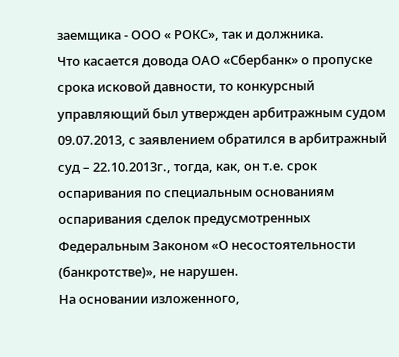заемщика - ООО « РОКС», так и должника.
Что касается довода ОАО «Сбербанк» о пропуске срока исковой давности, то конкурсный управляющий был утвержден арбитражным судом 09.07.2013, с заявлением обратился в арбитражный суд – 22.10.2013г., тогда, как, он т.е. срок оспаривания по специальным основаниям оспаривания сделок предусмотренных Федеральным Законом «О несостоятельности (банкротстве)», не нарушен.
На основании изложенного,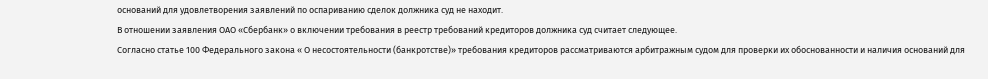оснований для удовлетворения заявлений по оспариванию сделок должника суд не находит.
В отношении заявления ОАО «Сбербанк» о включении требования в реестр требований кредиторов должника суд считает следующее.
Согласно статье 100 Федерального закона « О несостоятельности (банкротстве)» требования кредиторов рассматриваются арбитражным судом для проверки их обоснованности и наличия оснований для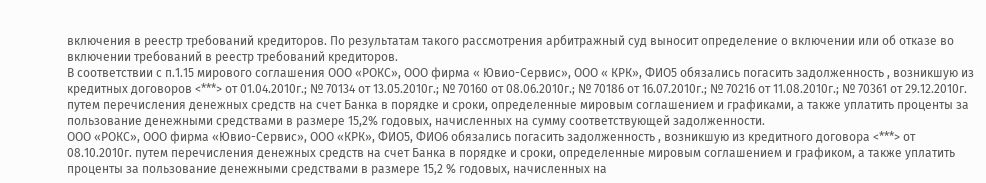включения в реестр требований кредиторов. По результатам такого рассмотрения арбитражный суд выносит определение о включении или об отказе во включении требований в реестр требований кредиторов.
В соответствии с п.1.15 мирового соглашения ООО «РОКС», ООО фирма « Ювио-Сервис», ООО « КРК», ФИО5 обязались погасить задолженность , возникшую из кредитных договоров <***> от 01.04.2010г.; № 70134 от 13.05.2010г.; № 70160 от 08.06.2010г.; № 70186 от 16.07.2010г.; № 70216 от 11.08.2010г.; № 70361 от 29.12.2010г. путем перечисления денежных средств на счет Банка в порядке и сроки, определенные мировым соглашением и графиками, а также уплатить проценты за пользование денежными средствами в размере 15,2% годовых, начисленных на сумму соответствующей задолженности.
ООО «РОКС», ООО фирма «Ювио-Сервис», ООО «КРК», ФИО5, ФИО6 обязались погасить задолженность , возникшую из кредитного договора <***> от 08.10.2010г. путем перечисления денежных средств на счет Банка в порядке и сроки, определенные мировым соглашением и графиком, а также уплатить проценты за пользование денежными средствами в размере 15,2 % годовых, начисленных на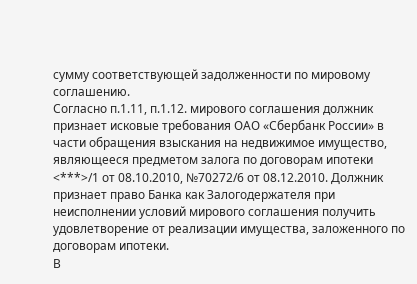сумму соответствующей задолженности по мировому соглашению.
Согласно п.1.11, п.1.12. мирового соглашения должник признает исковые требования ОАО «Сбербанк России» в части обращения взыскания на недвижимое имущество, являющееся предметом залога по договорам ипотеки <***>/1 от 08.10.2010, №70272/6 от 08.12.2010. Должник признает право Банка как Залогодержателя при неисполнении условий мирового соглашения получить удовлетворение от реализации имущества, заложенного по договорам ипотеки.
В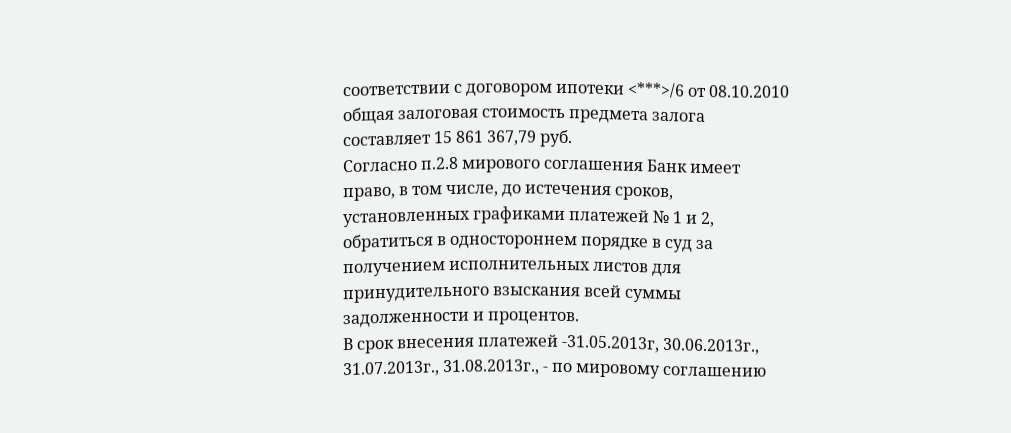соответствии с договором ипотеки <***>/6 от 08.10.2010 общая залоговая стоимость предмета залога составляет 15 861 367,79 руб.
Согласно п.2.8 мирового соглашения Банк имеет право, в том числе, до истечения сроков, установленных графиками платежей № 1 и 2, обратиться в одностороннем порядке в суд за получением исполнительных листов для принудительного взыскания всей суммы задолженности и процентов.
В срок внесения платежей -31.05.2013г, 30.06.2013г., 31.07.2013г., 31.08.2013г., - по мировому соглашению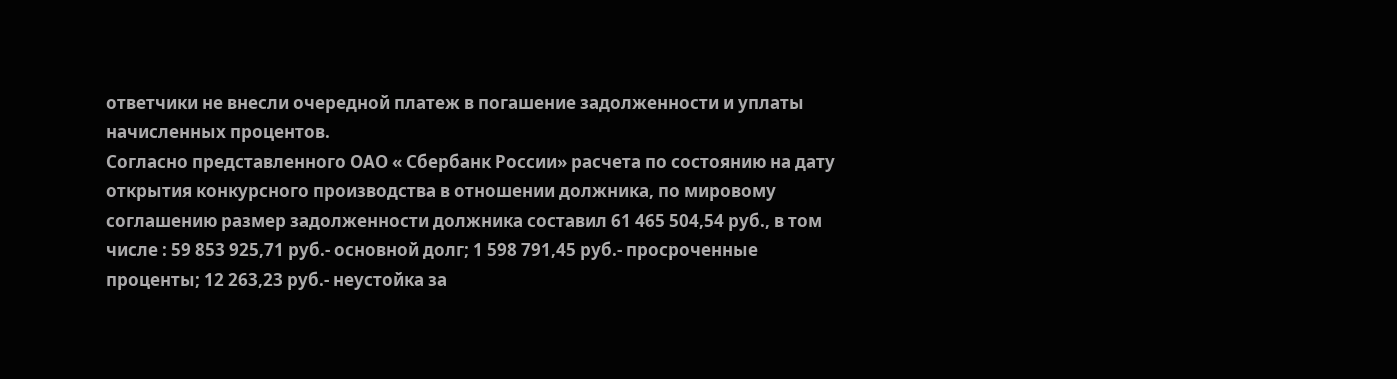ответчики не внесли очередной платеж в погашение задолженности и уплаты начисленных процентов.
Согласно представленного ОАО « Сбербанк России» расчета по состоянию на дату открытия конкурсного производства в отношении должника, по мировому соглашению размер задолженности должника составил 61 465 504,54 руб., в том числе : 59 853 925,71 руб.- основной долг; 1 598 791,45 руб.- просроченные проценты; 12 263,23 руб.- неустойка за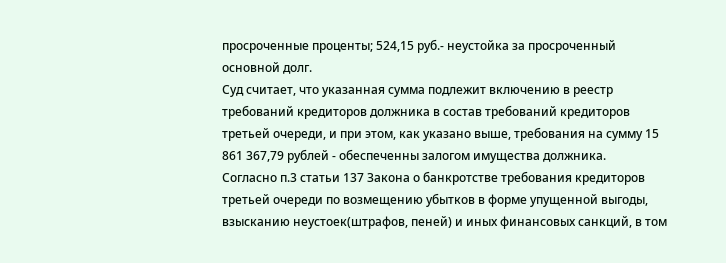просроченные проценты; 524,15 руб.- неустойка за просроченный основной долг.
Суд считает, что указанная сумма подлежит включению в реестр требований кредиторов должника в состав требований кредиторов третьей очереди, и при этом, как указано выше, требования на сумму 15 861 367,79 рублей - обеспеченны залогом имущества должника.
Согласно п.3 статьи 137 Закона о банкротстве требования кредиторов третьей очереди по возмещению убытков в форме упущенной выгоды, взысканию неустоек(штрафов, пеней) и иных финансовых санкций, в том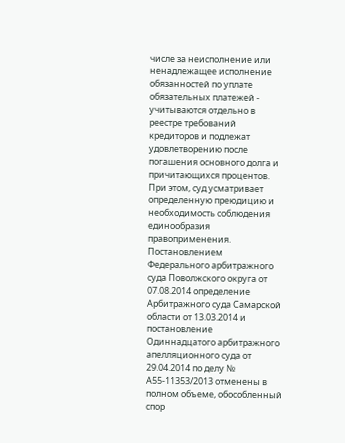числе за неисполнение или ненадлежащее исполнение обязанностей по уплате обязательных платежей - учитываются отдельно в реестре требований кредиторов и подлежат удовлетворению после погашения основного долга и причитающихся процентов.
При этом, суд усматривает определенную преюдицию и необходимость соблюдения единообразия правоприменения.
Постановлением Федерального арбитражного суда Поволжского округа от 07.08.2014 определение Арбитражного суда Самарской области от 13.03.2014 и постановление Одиннадцатого арбитражного апелляционного суда от 29.04.2014 по делу № А55-11353/2013 отменены в полном объеме, обособленный спор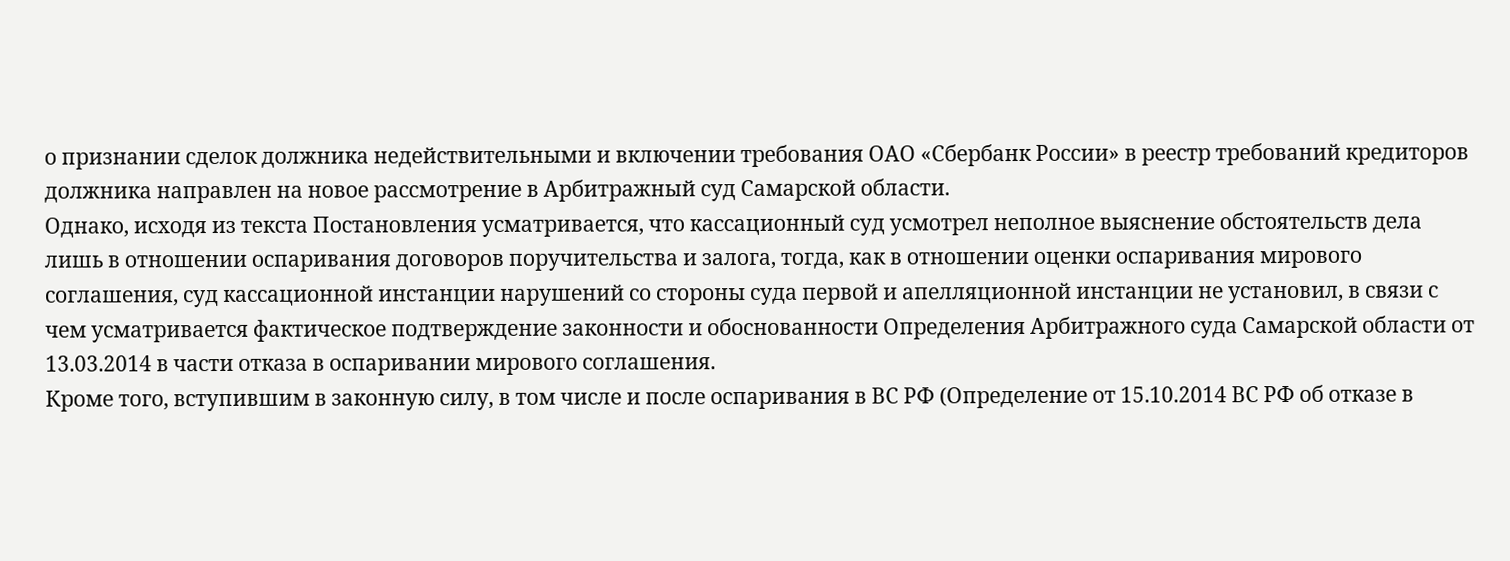о признании сделок должника недействительными и включении требования ОАО «Сбербанк России» в реестр требований кредиторов должника направлен на новое рассмотрение в Арбитражный суд Самарской области.
Однако, исходя из текста Постановления усматривается, что кассационный суд усмотрел неполное выяснение обстоятельств дела лишь в отношении оспаривания договоров поручительства и залога, тогда, как в отношении оценки оспаривания мирового соглашения, суд кассационной инстанции нарушений со стороны суда первой и апелляционной инстанции не установил, в связи с чем усматривается фактическое подтверждение законности и обоснованности Определения Арбитражного суда Самарской области от 13.03.2014 в части отказа в оспаривании мирового соглашения.
Кроме того, вступившим в законную силу, в том числе и после оспаривания в ВС РФ (Определение от 15.10.2014 ВС РФ об отказе в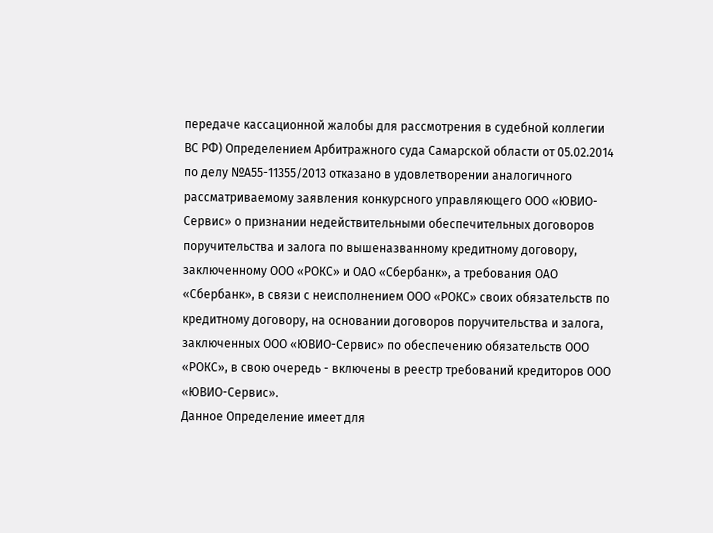передаче кассационной жалобы для рассмотрения в судебной коллегии ВС РФ) Определением Арбитражного суда Самарской области от 05.02.2014 по делу №А55-11355/2013 отказано в удовлетворении аналогичного рассматриваемому заявления конкурсного управляющего ООО «ЮВИО-Сервис» о признании недействительными обеспечительных договоров поручительства и залога по вышеназванному кредитному договору, заключенному ООО «РОКС» и ОАО «Сбербанк», а требования ОАО «Сбербанк», в связи с неисполнением ООО «РОКС» своих обязательств по кредитному договору, на основании договоров поручительства и залога, заключенных ООО «ЮВИО-Сервис» по обеспечению обязательств ООО «РОКС», в свою очередь - включены в реестр требований кредиторов ООО «ЮВИО-Сервис».
Данное Определение имеет для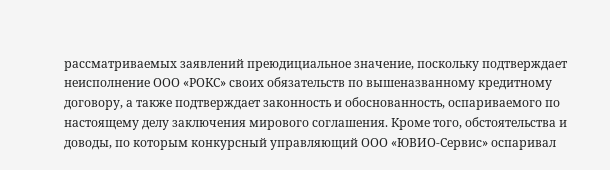рассматриваемых заявлений преюдициальное значение, поскольку подтверждает неисполнение ООО «РОКС» своих обязательств по вышеназванному кредитному договору, а также подтверждает законность и обоснованность, оспариваемого по настоящему делу заключения мирового соглашения. Кроме того, обстоятельства и доводы, по которым конкурсный управляющий ООО «ЮВИО-Сервис» оспаривал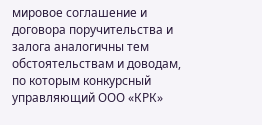мировое соглашение и договора поручительства и залога аналогичны тем обстоятельствам и доводам, по которым конкурсный управляющий ООО «КРК»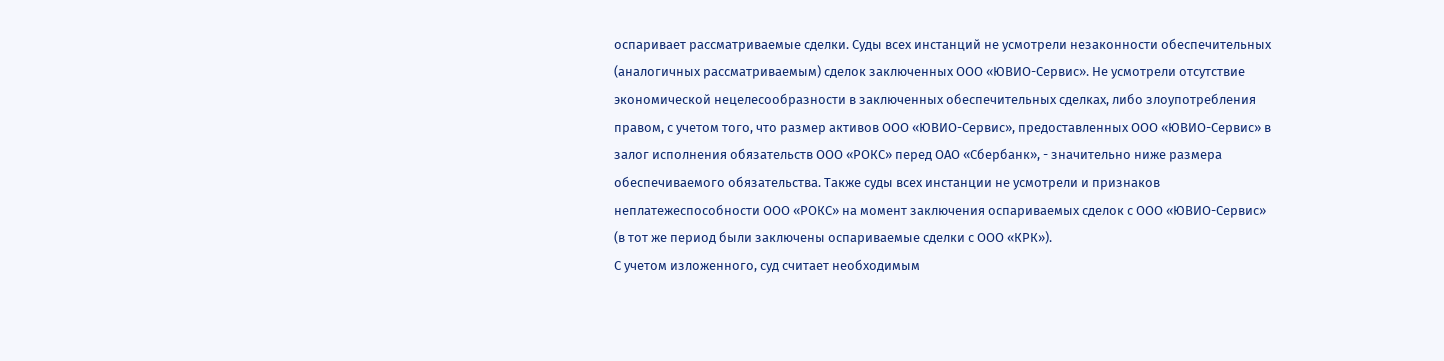оспаривает рассматриваемые сделки. Суды всех инстанций не усмотрели незаконности обеспечительных (аналогичных рассматриваемым) сделок заключенных ООО «ЮВИО-Сервис». Не усмотрели отсутствие экономической нецелесообразности в заключенных обеспечительных сделках, либо злоупотребления правом, с учетом того, что размер активов ООО «ЮВИО-Сервис», предоставленных ООО «ЮВИО-Сервис» в залог исполнения обязательств ООО «РОКС» перед ОАО «Сбербанк», - значительно ниже размера обеспечиваемого обязательства. Также суды всех инстанции не усмотрели и признаков неплатежеспособности ООО «РОКС» на момент заключения оспариваемых сделок с ООО «ЮВИО-Сервис» (в тот же период были заключены оспариваемые сделки с ООО «КРК»).
С учетом изложенного, суд считает необходимым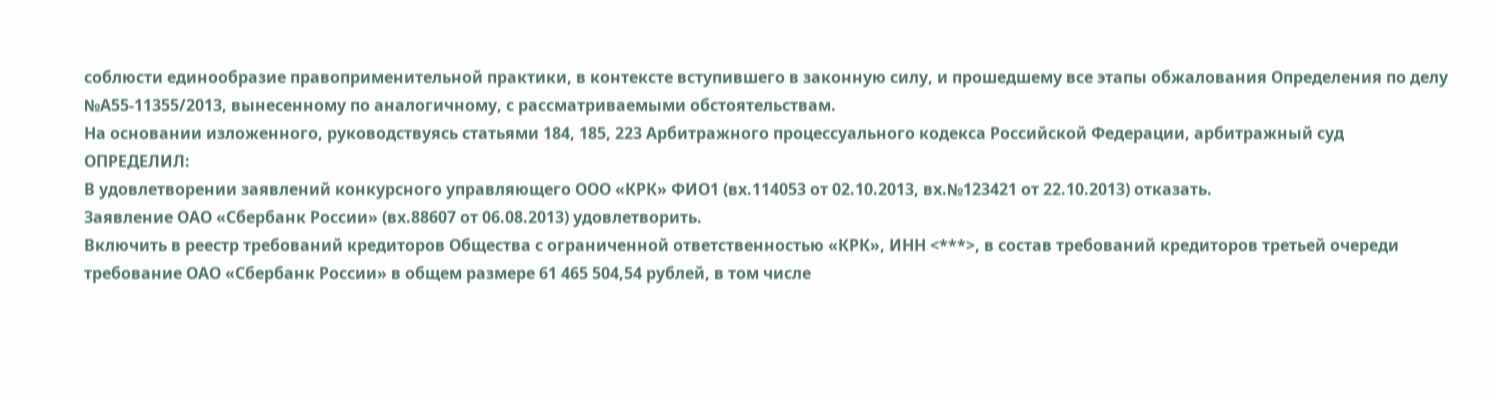соблюсти единообразие правоприменительной практики, в контексте вступившего в законную силу, и прошедшему все этапы обжалования Определения по делу №А55-11355/2013, вынесенному по аналогичному, с рассматриваемыми обстоятельствам.
На основании изложенного, руководствуясь статьями 184, 185, 223 Арбитражного процессуального кодекса Российской Федерации, арбитражный суд
ОПРЕДЕЛИЛ:
В удовлетворении заявлений конкурсного управляющего ООО «КРК» ФИО1 (вх.114053 от 02.10.2013, вх.№123421 от 22.10.2013) отказать.
Заявление ОАО «Сбербанк России» (вх.88607 от 06.08.2013) удовлетворить.
Включить в реестр требований кредиторов Общества с ограниченной ответственностью «КРК», ИНН <***>, в состав требований кредиторов третьей очереди требование ОАО «Сбербанк России» в общем размере 61 465 504,54 рублей, в том числе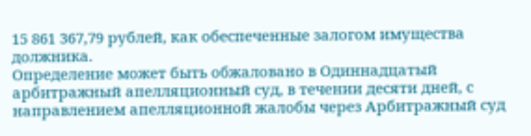15 861 367,79 рублей, как обеспеченные залогом имущества должника.
Определение может быть обжаловано в Одиннадцатый арбитражный апелляционный суд, в течении десяти дней, с направлением апелляционной жалобы через Арбитражный суд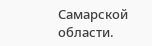Самарской области.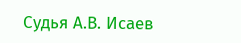Судья А.В. Исаев